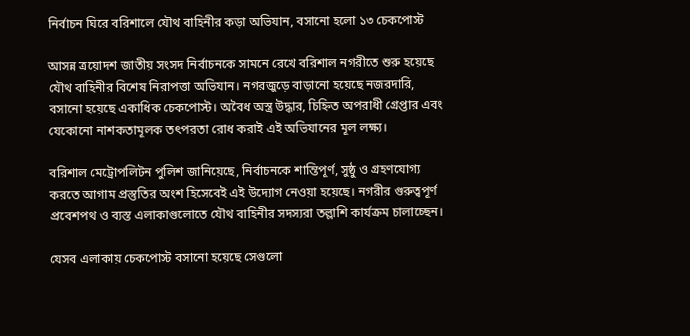নির্বাচন ঘিরে বরিশালে যৌথ বাহিনীর কড়া অভিযান, বসানো হলো ১৩ চেকপোস্ট

আসন্ন ত্রয়োদশ জাতীয় সংসদ নির্বাচনকে সামনে রেখে বরিশাল নগরীতে শুরু হয়েছে যৌথ বাহিনীর বিশেষ নিরাপত্তা অভিযান। নগরজুড়ে বাড়ানো হয়েছে নজরদারি, বসানো হয়েছে একাধিক চেকপোস্ট। অবৈধ অস্ত্র উদ্ধার, চিহ্নিত অপরাধী গ্রেপ্তার এবং যেকোনো নাশকতামূলক তৎপরতা রোধ করাই এই অভিযানের মূল লক্ষ্য।

বরিশাল মেট্রোপলিটন পুলিশ জানিয়েছে, নির্বাচনকে শান্তিপূর্ণ, সুষ্ঠু ও গ্রহণযোগ্য করতে আগাম প্রস্তুতির অংশ হিসেবেই এই উদ্যোগ নেওয়া হয়েছে। নগরীর গুরুত্বপূর্ণ প্রবেশপথ ও ব্যস্ত এলাকাগুলোতে যৌথ বাহিনীর সদস্যরা তল্লাশি কার্যক্রম চালাচ্ছেন।

যেসব এলাকায় চেকপোস্ট বসানো হয়েছে সেগুলো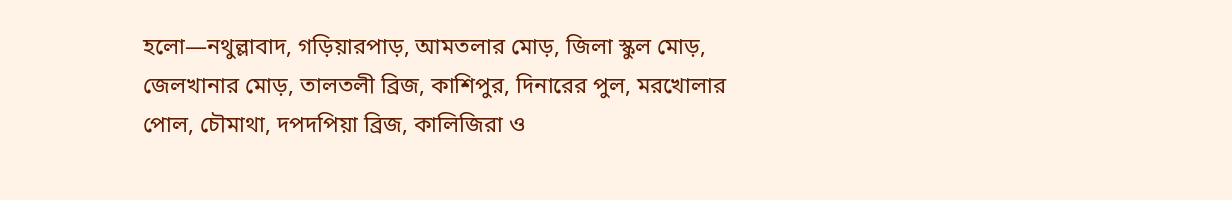হলো—নথুল্লাবাদ, গড়িয়ারপাড়, আমতলার মোড়, জিলা স্কুল মোড়, জেলখানার মোড়, তালতলী ব্রিজ, কাশিপুর, দিনারের পুল, মরখোলার পোল, চৌমাথা, দপদপিয়া ব্রিজ, কালিজিরা ও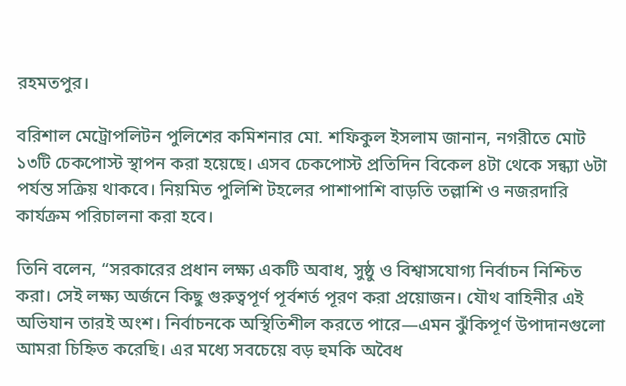রহমতপুর।

বরিশাল মেট্রোপলিটন পুলিশের কমিশনার মো. শফিকুল ইসলাম জানান, নগরীতে মোট ১৩টি চেকপোস্ট স্থাপন করা হয়েছে। এসব চেকপোস্ট প্রতিদিন বিকেল ৪টা থেকে সন্ধ্যা ৬টা পর্যন্ত সক্রিয় থাকবে। নিয়মিত পুলিশি টহলের পাশাপাশি বাড়তি তল্লাশি ও নজরদারি কার্যক্রম পরিচালনা করা হবে।

তিনি বলেন, “সরকারের প্রধান লক্ষ্য একটি অবাধ, সুষ্ঠু ও বিশ্বাসযোগ্য নির্বাচন নিশ্চিত করা। সেই লক্ষ্য অর্জনে কিছু গুরুত্বপূর্ণ পূর্বশর্ত পূরণ করা প্রয়োজন। যৌথ বাহিনীর এই অভিযান তারই অংশ। নির্বাচনকে অস্থিতিশীল করতে পারে—এমন ঝুঁকিপূর্ণ উপাদানগুলো আমরা চিহ্নিত করেছি। এর মধ্যে সবচেয়ে বড় হুমকি অবৈধ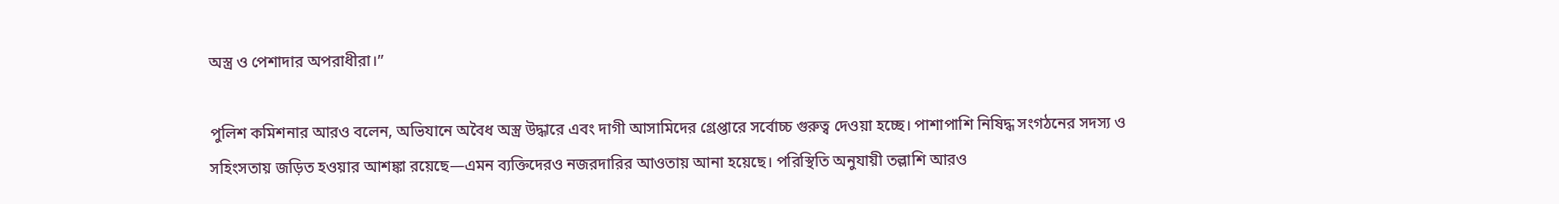অস্ত্র ও পেশাদার অপরাধীরা।”

পুলিশ কমিশনার আরও বলেন, অভিযানে অবৈধ অস্ত্র উদ্ধারে এবং দাগী আসামিদের গ্রেপ্তারে সর্বোচ্চ গুরুত্ব দেওয়া হচ্ছে। পাশাপাশি নিষিদ্ধ সংগঠনের সদস্য ও সহিংসতায় জড়িত হওয়ার আশঙ্কা রয়েছে—এমন ব্যক্তিদেরও নজরদারির আওতায় আনা হয়েছে। পরিস্থিতি অনুযায়ী তল্লাশি আরও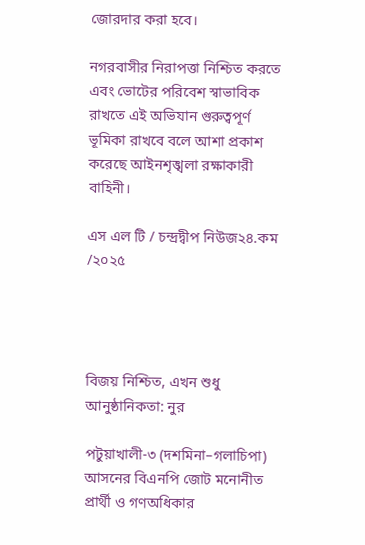জোরদার করা হবে।

নগরবাসীর নিরাপত্তা নিশ্চিত করতে এবং ভোটের পরিবেশ স্বাভাবিক রাখতে এই অভিযান গুরুত্বপূর্ণ ভূমিকা রাখবে বলে আশা প্রকাশ করেছে আইনশৃঙ্খলা রক্ষাকারী বাহিনী।

এস এল টি / চন্দ্রদ্বীপ নিউজ২৪.কম /২০২৫




বিজয় নিশ্চিত, এখন শুধু আনুষ্ঠানিকতা: নুর

পটুয়াখালী-৩ (দশমিনা–গলাচিপা) আসনের বিএনপি জোট মনোনীত প্রার্থী ও গণঅধিকার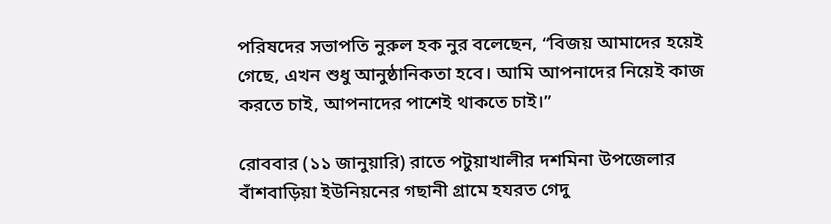পরিষদের সভাপতি নুরুল হক নুর বলেছেন, “বিজয় আমাদের হয়েই গেছে, এখন শুধু আনুষ্ঠানিকতা হবে। আমি আপনাদের নিয়েই কাজ করতে চাই, আপনাদের পাশেই থাকতে চাই।”

রোববার (১১ জানুয়ারি) রাতে পটুয়াখালীর দশমিনা উপজেলার বাঁশবাড়িয়া ইউনিয়নের গছানী গ্রামে হযরত গেদু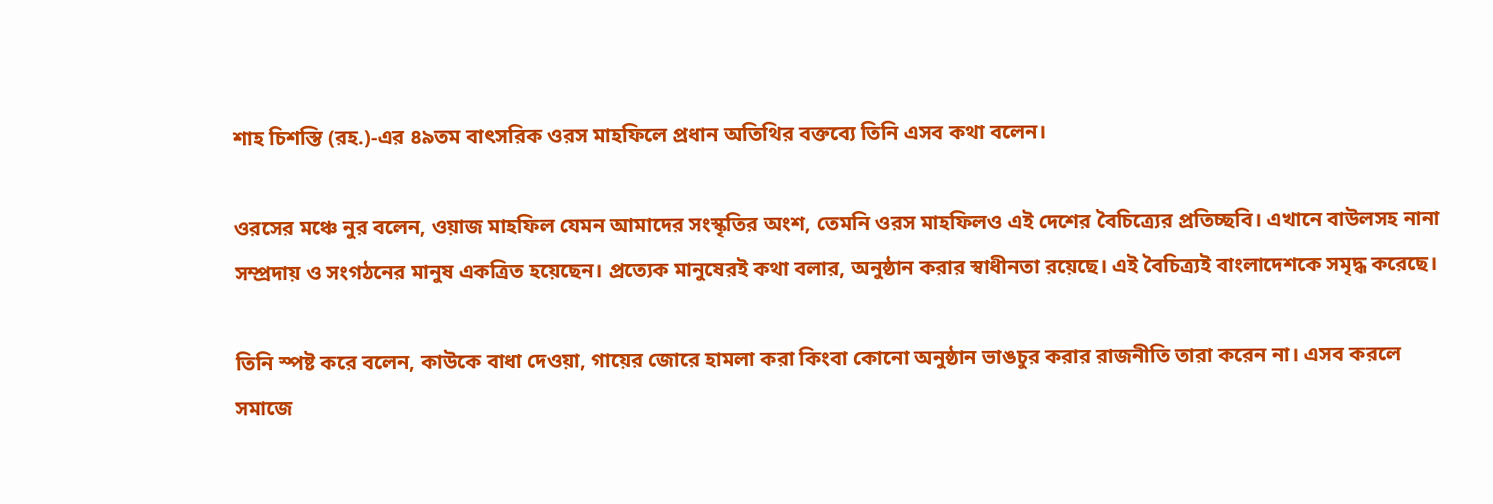শাহ চিশস্তি (রহ.)-এর ৪৯তম বাৎসরিক ওরস মাহফিলে প্রধান অতিথির বক্তব্যে তিনি এসব কথা বলেন।

ওরসের মঞ্চে নুর বলেন, ওয়াজ মাহফিল যেমন আমাদের সংস্কৃতির অংশ, তেমনি ওরস মাহফিলও এই দেশের বৈচিত্র্যের প্রতিচ্ছবি। এখানে বাউলসহ নানা সম্প্রদায় ও সংগঠনের মানুষ একত্রিত হয়েছেন। প্রত্যেক মানুষেরই কথা বলার, অনুষ্ঠান করার স্বাধীনতা রয়েছে। এই বৈচিত্র্যই বাংলাদেশকে সমৃদ্ধ করেছে।

তিনি স্পষ্ট করে বলেন, কাউকে বাধা দেওয়া, গায়ের জোরে হামলা করা কিংবা কোনো অনুষ্ঠান ভাঙচুর করার রাজনীতি তারা করেন না। এসব করলে সমাজে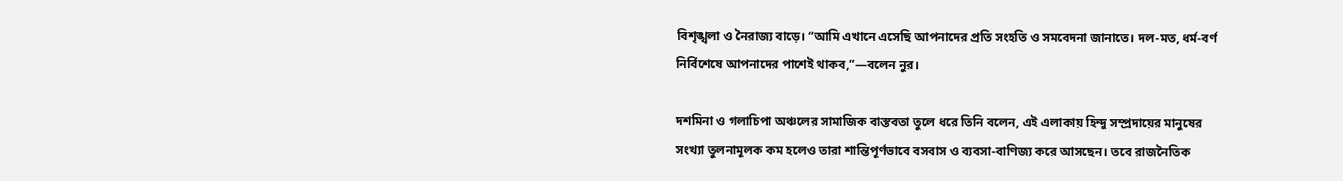বিশৃঙ্খলা ও নৈরাজ্য বাড়ে। “আমি এখানে এসেছি আপনাদের প্রতি সংহতি ও সমবেদনা জানাতে। দল-মত, ধর্ম-বর্ণ নির্বিশেষে আপনাদের পাশেই থাকব,”—বলেন নুর।

দশমিনা ও গলাচিপা অঞ্চলের সামাজিক বাস্তবতা তুলে ধরে তিনি বলেন, এই এলাকায় হিন্দু সম্প্রদায়ের মানুষের সংখ্যা তুলনামূলক কম হলেও তারা শান্তিপূর্ণভাবে বসবাস ও ব্যবসা-বাণিজ্য করে আসছেন। তবে রাজনৈতিক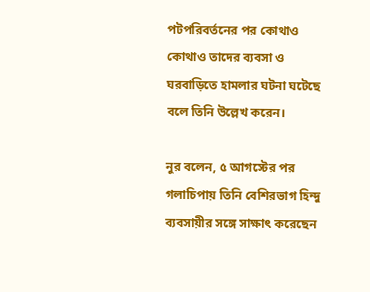পটপরিবর্তনের পর কোথাও কোথাও তাদের ব্যবসা ও ঘরবাড়িতে হামলার ঘটনা ঘটেছে বলে তিনি উল্লেখ করেন।

নুর বলেন, ৫ আগস্টের পর গলাচিপায় তিনি বেশিরভাগ হিন্দু ব্যবসায়ীর সঙ্গে সাক্ষাৎ করেছেন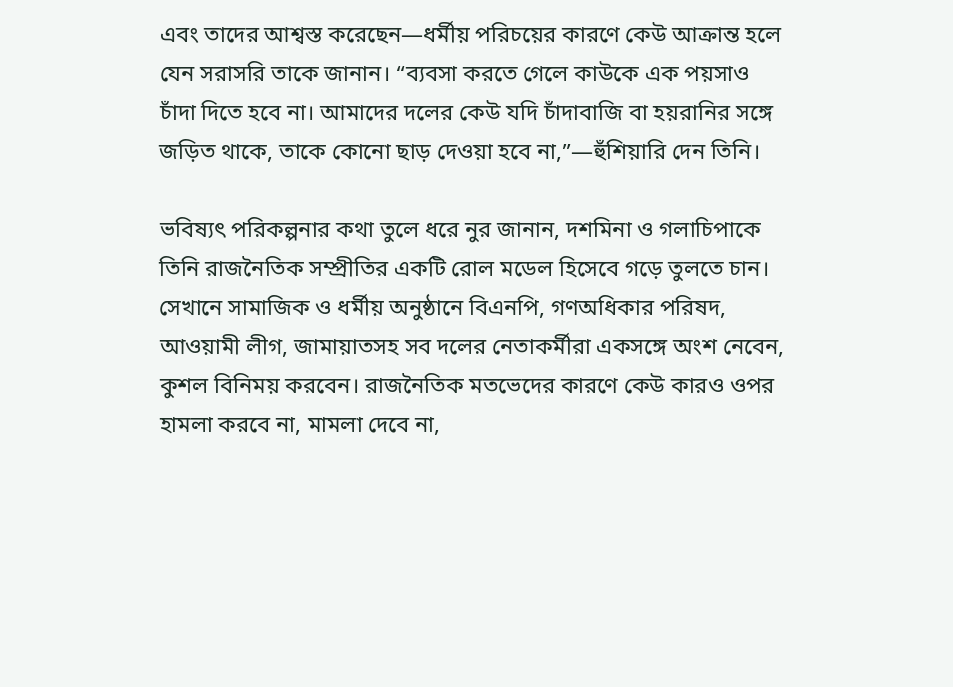এবং তাদের আশ্বস্ত করেছেন—ধর্মীয় পরিচয়ের কারণে কেউ আক্রান্ত হলে যেন সরাসরি তাকে জানান। “ব্যবসা করতে গেলে কাউকে এক পয়সাও চাঁদা দিতে হবে না। আমাদের দলের কেউ যদি চাঁদাবাজি বা হয়রানির সঙ্গে জড়িত থাকে, তাকে কোনো ছাড় দেওয়া হবে না,”—হুঁশিয়ারি দেন তিনি।

ভবিষ্যৎ পরিকল্পনার কথা তুলে ধরে নুর জানান, দশমিনা ও গলাচিপাকে তিনি রাজনৈতিক সম্প্রীতির একটি রোল মডেল হিসেবে গড়ে তুলতে চান। সেখানে সামাজিক ও ধর্মীয় অনুষ্ঠানে বিএনপি, গণঅধিকার পরিষদ, আওয়ামী লীগ, জামায়াতসহ সব দলের নেতাকর্মীরা একসঙ্গে অংশ নেবেন, কুশল বিনিময় করবেন। রাজনৈতিক মতভেদের কারণে কেউ কারও ওপর হামলা করবে না, মামলা দেবে না,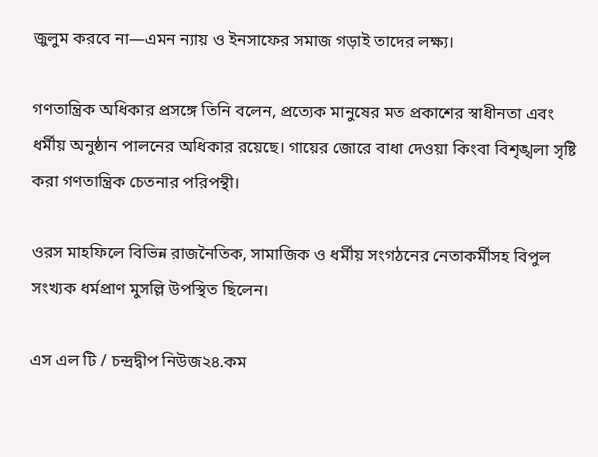জুলুম করবে না—এমন ন্যায় ও ইনসাফের সমাজ গড়াই তাদের লক্ষ্য।

গণতান্ত্রিক অধিকার প্রসঙ্গে তিনি বলেন, প্রত্যেক মানুষের মত প্রকাশের স্বাধীনতা এবং ধর্মীয় অনুষ্ঠান পালনের অধিকার রয়েছে। গায়ের জোরে বাধা দেওয়া কিংবা বিশৃঙ্খলা সৃষ্টি করা গণতান্ত্রিক চেতনার পরিপন্থী।

ওরস মাহফিলে বিভিন্ন রাজনৈতিক, সামাজিক ও ধর্মীয় সংগঠনের নেতাকর্মীসহ বিপুল সংখ্যক ধর্মপ্রাণ মুসল্লি উপস্থিত ছিলেন।

এস এল টি / চন্দ্রদ্বীপ নিউজ২৪.কম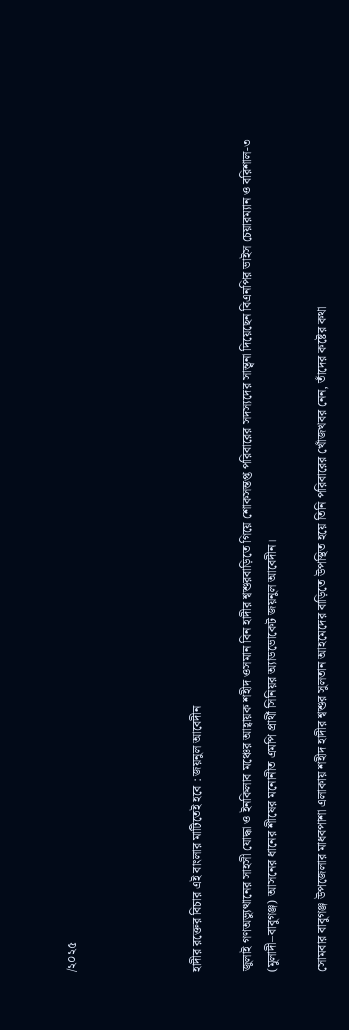/২০২৫




হাদীর রক্তের বিচার এই বাংলার মাটিতেই হবে : জয়নুল আবেদীন

জুলাই গণঅভ্যুত্থানের সাহসী যোদ্ধা ও ইনকিলাব মঞ্চের আহ্বায়ক শহীদ ওসমান বিন হাদীর শ্বশুরবাড়িতে গিয়ে শোকসন্তপ্ত পরিবারের সদস্যদের সান্ত্বনা দিয়েছেন বিএনপির ভাইস চেয়ারম্যান ও বরিশাল-৩ (মুলাদী–বাবুগঞ্জ) আসনের ধানের শীষের মনোনীত এমপি প্রার্থী সিনিয়র অ্যাডভোকেট জয়নুল আবেদীন।

সোমবার বাবুগঞ্জ উপজেলার মাধবপাশা এলাকায় শহীদ হাদীর শ্বশুর সুলতান আহমেদের বাড়িতে উপস্থিত হয়ে তিনি পরিবারের খোঁজখবর নেন, তাঁদের কষ্টের কথা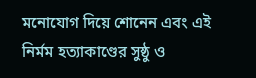মনোযোগ দিয়ে শোনেন এবং এই নির্মম হত্যাকাণ্ডের সুষ্ঠু ও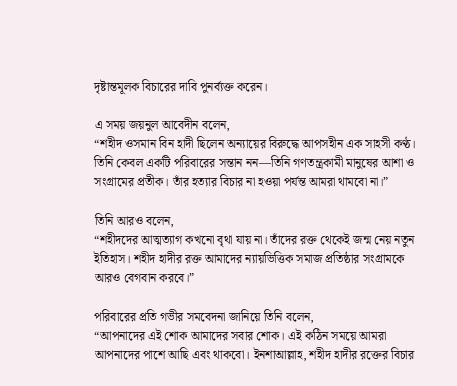দৃষ্টান্তমূলক বিচারের দাবি পুনর্ব্যক্ত করেন।

এ সময় জয়নুল আবেদীন বলেন,
“শহীদ ওসমান বিন হাদী ছিলেন অন্যায়ের বিরুদ্ধে আপসহীন এক সাহসী কণ্ঠ। তিনি কেবল একটি পরিবারের সন্তান নন—তিনি গণতন্ত্রকামী মানুষের আশা ও সংগ্রামের প্রতীক। তাঁর হত্যার বিচার না হওয়া পর্যন্ত আমরা থামবো না।”

তিনি আরও বলেন,
“শহীদদের আত্মত্যাগ কখনো বৃথা যায় না। তাঁদের রক্ত থেকেই জন্ম নেয় নতুন ইতিহাস। শহীদ হাদীর রক্ত আমাদের ন্যায়ভিত্তিক সমাজ প্রতিষ্ঠার সংগ্রামকে আরও বেগবান করবে।”

পরিবারের প্রতি গভীর সমবেদনা জানিয়ে তিনি বলেন,
“আপনাদের এই শোক আমাদের সবার শোক। এই কঠিন সময়ে আমরা আপনাদের পাশে আছি এবং থাকবো। ইনশাআল্লাহ, শহীদ হাদীর রক্তের বিচার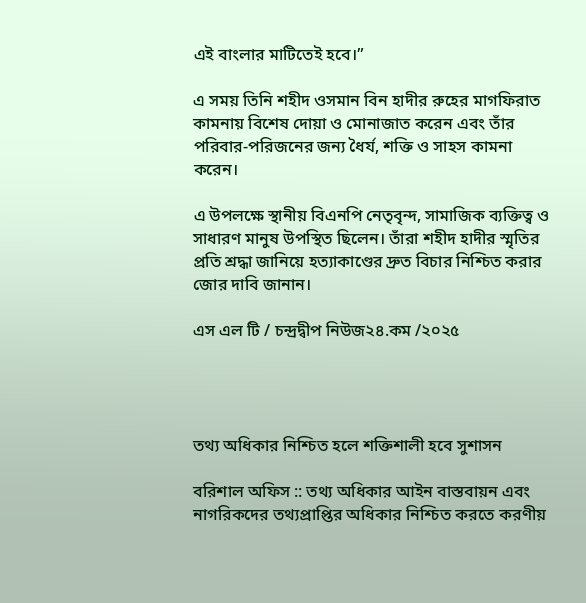এই বাংলার মাটিতেই হবে।”

এ সময় তিনি শহীদ ওসমান বিন হাদীর রুহের মাগফিরাত কামনায় বিশেষ দোয়া ও মোনাজাত করেন এবং তাঁর পরিবার-পরিজনের জন্য ধৈর্য, শক্তি ও সাহস কামনা করেন।

এ উপলক্ষে স্থানীয় বিএনপি নেতৃবৃন্দ, সামাজিক ব্যক্তিত্ব ও সাধারণ মানুষ উপস্থিত ছিলেন। তাঁরা শহীদ হাদীর স্মৃতির প্রতি শ্রদ্ধা জানিয়ে হত্যাকাণ্ডের দ্রুত বিচার নিশ্চিত করার জোর দাবি জানান।

এস এল টি / চন্দ্রদ্বীপ নিউজ২৪.কম /২০২৫




তথ্য অধিকার নিশ্চিত হলে শক্তিশালী হবে সুশাসন

বরিশাল অফিস :: তথ্য অধিকার আইন বাস্তবায়ন এবং নাগরিকদের তথ্যপ্রাপ্তির অধিকার নিশ্চিত করতে করণীয়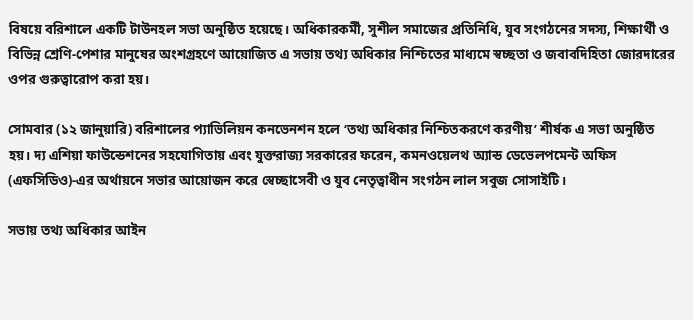বিষয়ে বরিশালে একটি টাউনহল সভা অনুষ্ঠিত হয়েছে। অধিকারকর্মী, সুশীল সমাজের প্রতিনিধি, যুব সংগঠনের সদস্য, শিক্ষার্থী ও বিভিন্ন শ্রেণি-পেশার মানুষের অংশগ্রহণে আয়োজিত এ সভায় তথ্য অধিকার নিশ্চিতের মাধ্যমে স্বচ্ছতা ও জবাবদিহিতা জোরদারের ওপর গুরুত্বারোপ করা হয়।

সোমবার (১২ জানুয়ারি) বরিশালের প্যাভিলিয়ন কনভেনশন হলে ‘তথ্য অধিকার নিশ্চিতকরণে করণীয়’ শীর্ষক এ সভা অনুষ্ঠিত হয়। দ্য এশিয়া ফাউন্ডেশনের সহযোগিতায় এবং যুক্তরাজ্য সরকারের ফরেন, কমনওয়েলথ অ্যান্ড ডেভেলপমেন্ট অফিস (এফসিডিও)-এর অর্থায়নে সভার আয়োজন করে স্বেচ্ছাসেবী ও যুব নেতৃত্বাধীন সংগঠন লাল সবুজ সোসাইটি।

সভায় তথ্য অধিকার আইন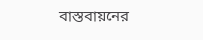বাস্তবায়নের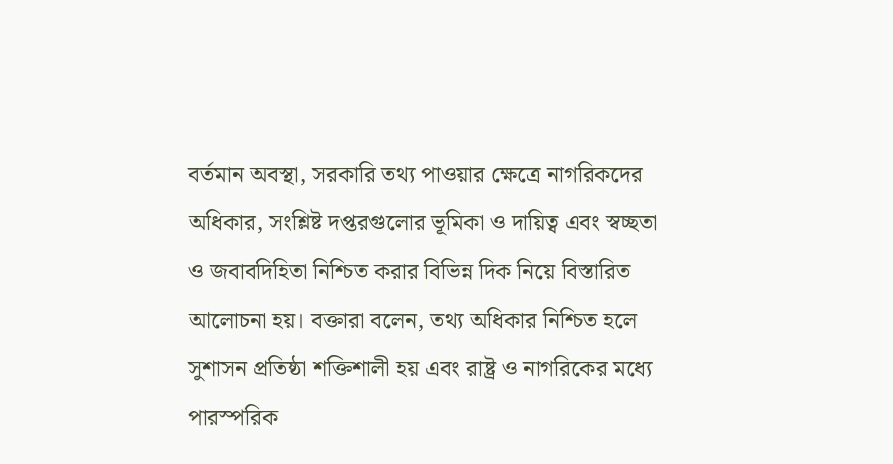বর্তমান অবস্থা, সরকারি তথ্য পাওয়ার ক্ষেত্রে নাগরিকদের অধিকার, সংশ্লিষ্ট দপ্তরগুলোর ভূমিকা ও দায়িত্ব এবং স্বচ্ছতা ও জবাবদিহিতা নিশ্চিত করার বিভিন্ন দিক নিয়ে বিস্তারিত আলোচনা হয়। বক্তারা বলেন, তথ্য অধিকার নিশ্চিত হলে সুশাসন প্রতিষ্ঠা শক্তিশালী হয় এবং রাষ্ট্র ও নাগরিকের মধ্যে পারস্পরিক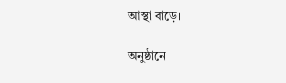আস্থা বাড়ে।

অনুষ্ঠানে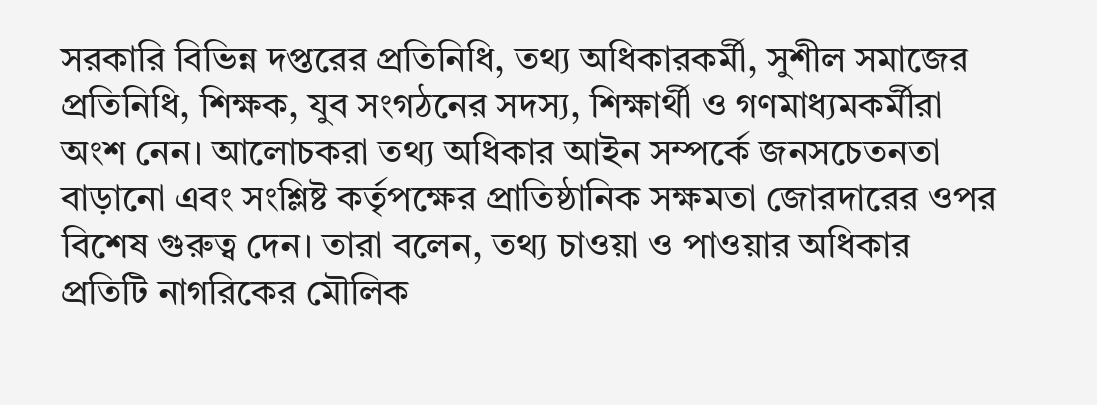সরকারি বিভিন্ন দপ্তরের প্রতিনিধি, তথ্য অধিকারকর্মী, সুশীল সমাজের প্রতিনিধি, শিক্ষক, যুব সংগঠনের সদস্য, শিক্ষার্থী ও গণমাধ্যমকর্মীরা অংশ নেন। আলোচকরা তথ্য অধিকার আইন সম্পর্কে জনসচেতনতা বাড়ানো এবং সংশ্লিষ্ট কর্তৃপক্ষের প্রাতিষ্ঠানিক সক্ষমতা জোরদারের ওপর বিশেষ গুরুত্ব দেন। তারা বলেন, তথ্য চাওয়া ও পাওয়ার অধিকার প্রতিটি নাগরিকের মৌলিক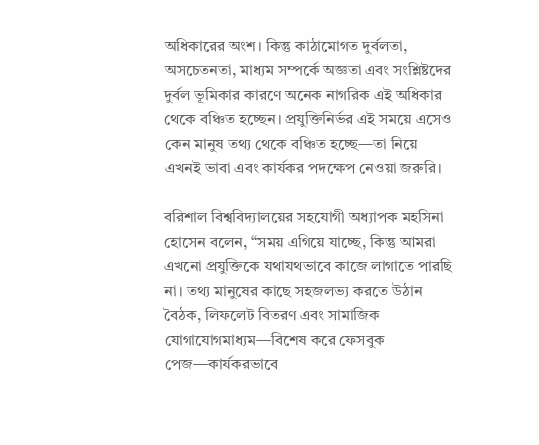অধিকারের অংশ। কিন্তু কাঠামোগত দুর্বলতা, অসচেতনতা, মাধ্যম সম্পর্কে অজ্ঞতা এবং সংশ্লিষ্টদের দুর্বল ভূমিকার কারণে অনেক নাগরিক এই অধিকার থেকে বঞ্চিত হচ্ছেন। প্রযুক্তিনির্ভর এই সময়ে এসেও কেন মানুষ তথ্য থেকে বঞ্চিত হচ্ছে—তা নিয়ে এখনই ভাবা এবং কার্যকর পদক্ষেপ নেওয়া জরুরি।

বরিশাল বিশ্ববিদ্যালয়ের সহযোগী অধ্যাপক মহসিনা হোসেন বলেন, “সময় এগিয়ে যাচ্ছে, কিন্তু আমরা এখনো প্রযুক্তিকে যথাযথভাবে কাজে লাগাতে পারছি না। তথ্য মানুষের কাছে সহজলভ্য করতে উঠান বৈঠক, লিফলেট বিতরণ এবং সামাজিক যোগাযোগমাধ্যম—বিশেষ করে ফেসবুক পেজ—কার্যকরভাবে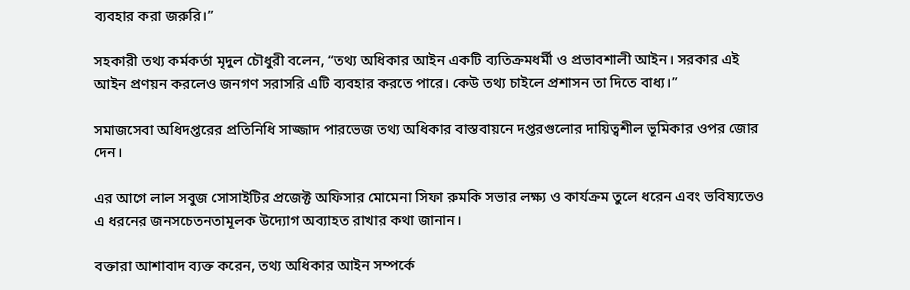ব্যবহার করা জরুরি।”

সহকারী তথ্য কর্মকর্তা মৃদুল চৌধুরী বলেন, “তথ্য অধিকার আইন একটি ব্যতিক্রমধর্মী ও প্রভাবশালী আইন। সরকার এই আইন প্রণয়ন করলেও জনগণ সরাসরি এটি ব্যবহার করতে পারে। কেউ তথ্য চাইলে প্রশাসন তা দিতে বাধ্য।”

সমাজসেবা অধিদপ্তরের প্রতিনিধি সাজ্জাদ পারভেজ তথ্য অধিকার বাস্তবায়নে দপ্তরগুলোর দায়িত্বশীল ভূমিকার ওপর জোর দেন।

এর আগে লাল সবুজ সোসাইটির প্রজেক্ট অফিসার মোমেনা সিফা রুমকি সভার লক্ষ্য ও কার্যক্রম তুলে ধরেন এবং ভবিষ্যতেও এ ধরনের জনসচেতনতামূলক উদ্যোগ অব্যাহত রাখার কথা জানান।

বক্তারা আশাবাদ ব্যক্ত করেন, তথ্য অধিকার আইন সম্পর্কে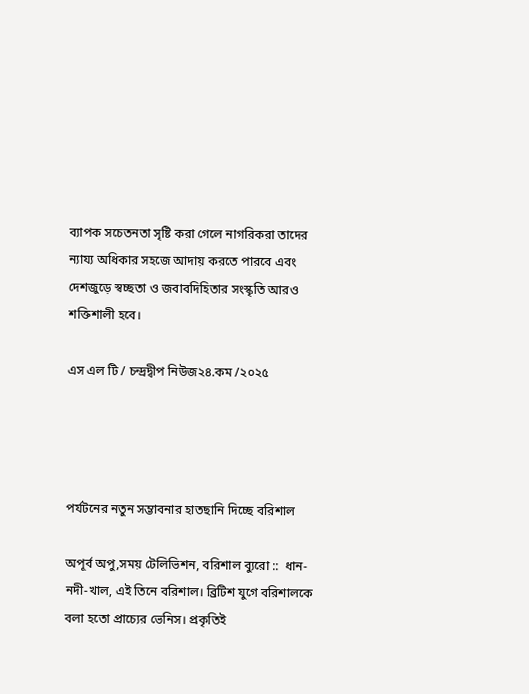ব্যাপক সচেতনতা সৃষ্টি করা গেলে নাগরিকরা তাদের ন্যায্য অধিকার সহজে আদায় করতে পারবে এবং দেশজুড়ে স্বচ্ছতা ও জবাবদিহিতার সংস্কৃতি আরও শক্তিশালী হবে।

এস এল টি / চন্দ্রদ্বীপ নিউজ২৪.কম /২০২৫




পর্যটনের নতুন সম্ভাবনার হাতছানি দিচ্ছে বরিশাল

অপূর্ব অপু,সময় টেলিভিশন, বরিশাল ব্যুরো ::  ধান-নদী-খাল, এই তিনে বরিশাল। ব্রিটিশ যুগে বরিশালকে বলা হতো প্রাচ্যের ভেনিস। প্রকৃতিই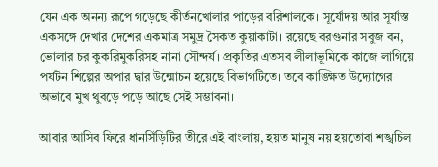যেন এক অনন্য রূপে গড়েছে কীর্তনখোলার পাড়ের বরিশালকে। সূর্যোদয় আর সূর্যাস্ত একসঙ্গে দেখার দেশের একমাত্র সমুদ্র সৈকত কুয়াকাটা। রয়েছে বরগুনার সবুজ বন, ভোলার চর কুকরিমুকরিসহ নানা সৌন্দর্য। প্রকৃতির এতসব লীলাভূমিকে কাজে লাগিয়ে পর্যটন শিল্পের অপার দ্বার উন্মোচন হয়েছে বিভাগটিতে। তবে কাঙ্ক্ষিত উদ্যোগের অভাবে মুখ থুবড়ে পড়ে আছে সেই সম্ভাবনা।

আবার আসিব ফিরে ধানসিঁড়িটির তীরে এই বাংলায়, হয়ত মানুষ নয় হয়তোবা শঙ্খচিল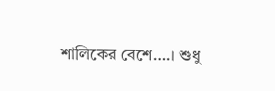শালিকের বেশে….। শুধু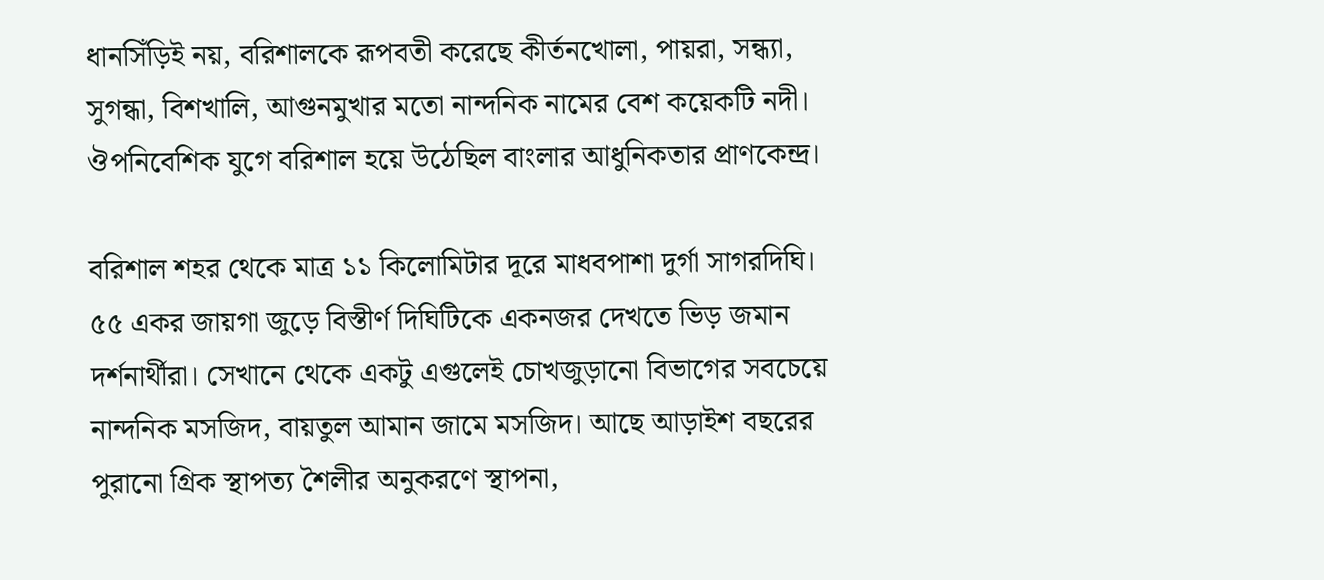ধানসিঁড়িই নয়, বরিশালকে রূপবতী করেছে কীর্তনখোলা, পায়রা, সন্ধ্যা, সুগন্ধা, বিশখালি, আগুনমুখার মতো নান্দনিক নামের বেশ কয়েকটি নদী। ঔপনিবেশিক যুগে বরিশাল হয়ে উঠেছিল বাংলার আধুনিকতার প্রাণকেন্দ্র।

বরিশাল শহর থেকে মাত্র ১১ কিলোমিটার দূরে মাধবপাশা দুর্গা সাগরদিঘি। ৫৫ একর জায়গা জুড়ে বিস্তীর্ণ দিঘিটিকে একনজর দেখতে ভিড় জমান দর্শনার্থীরা। সেখানে থেকে একটু এগুলেই চোখজুড়ানো বিভাগের সবচেয়ে নান্দনিক মসজিদ, বায়তুল আমান জামে মসজিদ। আছে আড়াইশ বছরের পুরানো গ্রিক স্থাপত্য শৈলীর অনুকরণে স্থাপনা,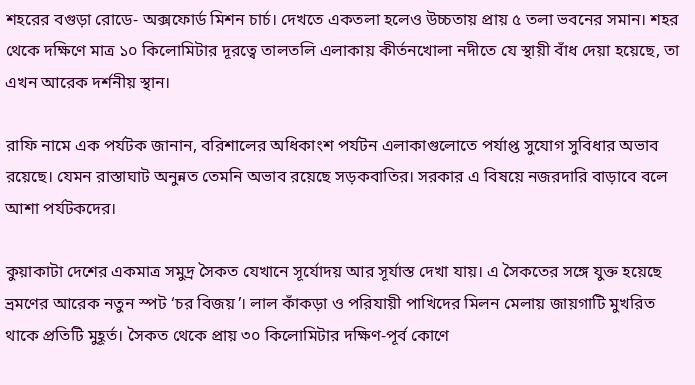শহরের বগুড়া রোডে- অক্সফোর্ড মিশন চার্চ। দেখতে একতলা হলেও উচ্চতায় প্রায় ৫ তলা ভবনের সমান। শহর থেকে দক্ষিণে মাত্র ১০ কিলোমিটার দূরত্বে তালতলি এলাকায় কীর্তনখোলা নদীতে যে স্থায়ী বাঁধ দেয়া হয়েছে, তা এখন আরেক দর্শনীয় স্থান।

রাফি নামে এক পর্যটক জানান, বরিশালের অধিকাংশ পর্যটন এলাকাগুলোতে পর্যাপ্ত সুযোগ সুবিধার অভাব রয়েছে। যেমন রাস্তাঘাট অনুন্নত তেমনি অভাব রয়েছে সড়কবাতির। সরকার এ বিষয়ে নজরদারি বাড়াবে বলে আশা পর্যটকদের।

কুয়াকাটা দেশের একমাত্র সমুদ্র সৈকত যেখানে সূর্যোদয় আর সূর্যাস্ত দেখা যায়। এ সৈকতের সঙ্গে যুক্ত হয়েছে ভ্রমণের আরেক নতুন স্পট ‘চর বিজয়’। লাল কাঁকড়া ও পরিযায়ী পাখিদের মিলন মেলায় জায়গাটি মুখরিত থাকে প্রতিটি মুহূর্ত। সৈকত থেকে প্রায় ৩০ কিলোমিটার দক্ষিণ-পূর্ব কোণে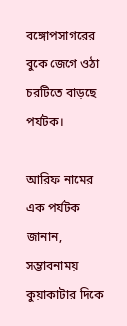বঙ্গোপসাগরের বুকে জেগে ওঠা চরটিতে বাড়ছে পর্যটক।

আরিফ নামের এক পর্যটক জানান, সম্ভাবনাময় কুয়াকাটার দিকে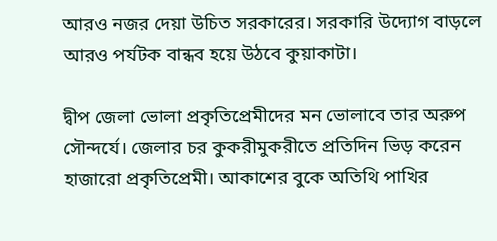আরও নজর দেয়া উচিত সরকারের। সরকারি উদ্যোগ বাড়লে আরও পর্যটক বান্ধব হয়ে উঠবে কুয়াকাটা।

দ্বীপ জেলা ভোলা প্রকৃতিপ্রেমীদের মন ভোলাবে তার অরুপ সৌন্দর্যে। জেলার চর কুকরীমুকরীতে প্রতিদিন ভিড় করেন হাজারো প্রকৃতিপ্রেমী। আকাশের বুকে অতিথি পাখির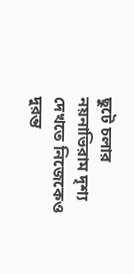ছুটে চলার নয়নাভিরাম দৃশ্য দেখতে নিজেকেও দুরন্ত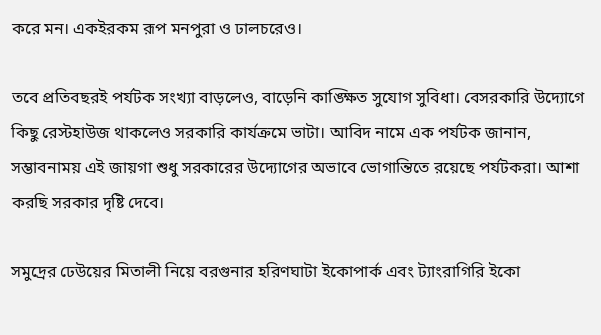করে মন। একইরকম রূপ মনপুরা ও ঢালচরেও।

তবে প্রতিবছরই পর্যটক সংখ্যা বাড়লেও, বাড়েনি কাঙ্ক্ষিত সুযোগ সুবিধা। বেসরকারি উদ্যোগে কিছু রেস্টহাউজ থাকলেও সরকারি কার্যক্রমে ভাটা। আবিদ নামে এক পর্যটক জানান, সম্ভাবনাময় এই জায়গা শুধু সরকারের উদ্যোগের অভাবে ভোগান্তিতে রয়েছে পর্যটকরা। আশা করছি সরকার দৃষ্টি দেবে।

সমুদ্রের ঢেউয়ের মিতালী নিয়ে বরগুনার হরিণঘাটা ইকোপার্ক এবং ট্যাংরাগিরি ইকো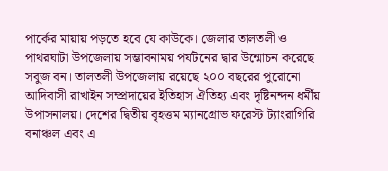পার্কের মায়ায় পড়তে হবে যে কাউকে। জেলার তালতলী ও পাথরঘাটা উপজেলায় সম্ভাবনাময় পর্যটনের দ্বার উন্মোচন করেছে সবুজ বন। তালতলী উপজেলায় রয়েছে ২০০ বছরের পুরোনো আদিবাসী রাখাইন সম্প্রদায়ের ইতিহাস ঐতিহ্য এবং দৃষ্টিনন্দন ধর্মীয় উপাসনালয়। দেশের দ্বিতীয় বৃহত্তম ম্যানগ্রোভ ফরেস্ট ট্যাংরাগিরি বনাঞ্চল এবং এ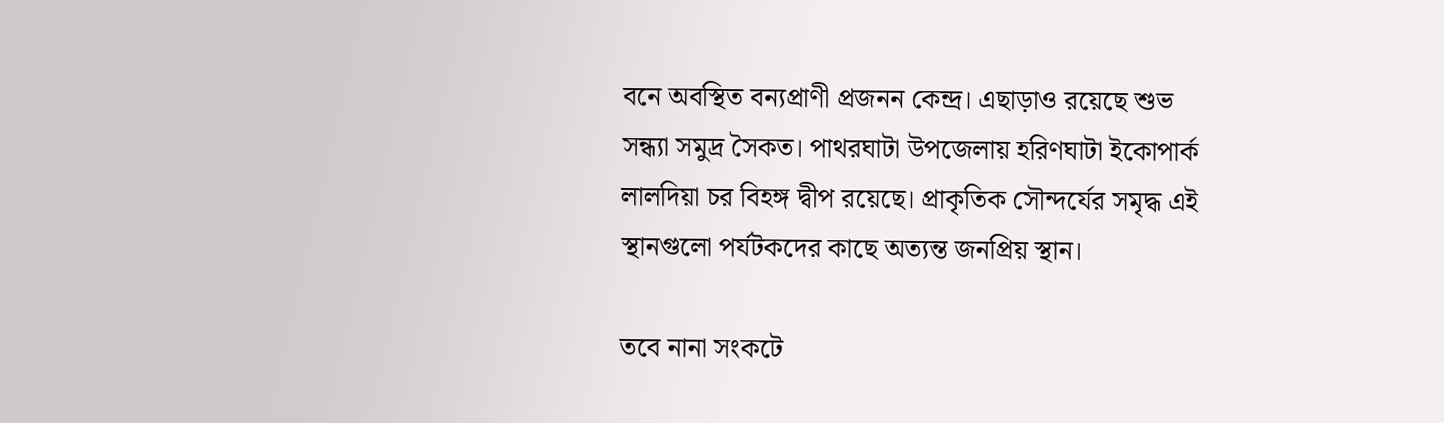বনে অবস্থিত বন্যপ্রাণী প্রজনন কেন্দ্র। এছাড়াও রয়েছে শুভ সন্ধ্যা সমুদ্র সৈকত। পাথরঘাটা উপজেলায় হরিণঘাটা ইকোপার্ক লালদিয়া চর বিহঙ্গ দ্বীপ রয়েছে। প্রাকৃতিক সৌন্দর্যের সমৃদ্ধ এই স্থানগুলো পর্যটকদের কাছে অত্যন্ত জনপ্রিয় স্থান।

তবে নানা সংকটে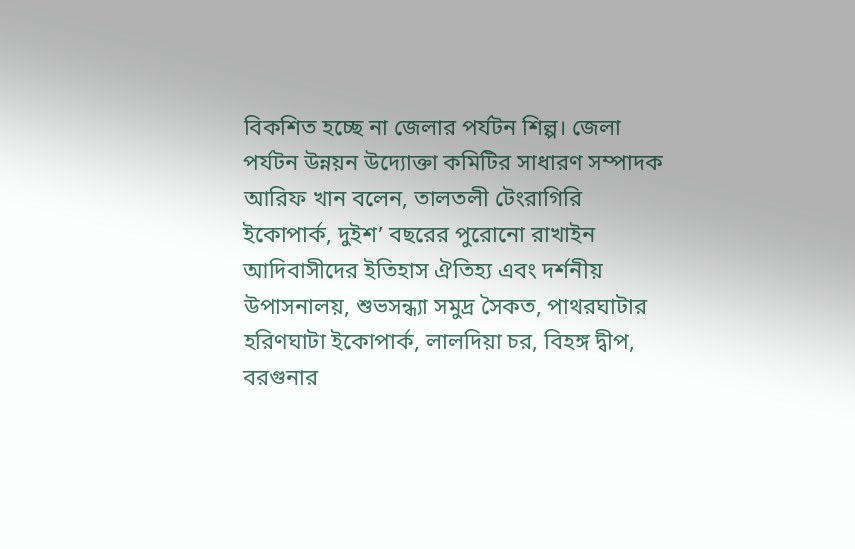বিকশিত হচ্ছে না জেলার পর্যটন শিল্প। জেলা পর্যটন উন্নয়ন উদ্যোক্তা কমিটির সাধারণ সম্পাদক আরিফ খান বলেন, তালতলী টেংরাগিরি ইকোপার্ক, দুইশ’ বছরের পুরোনো রাখাইন আদিবাসীদের ইতিহাস ঐতিহ্য এবং দর্শনীয় উপাসনালয়, শুভসন্ধ্যা সমুদ্র সৈকত, পাথরঘাটার হরিণঘাটা ইকোপার্ক, লালদিয়া চর, বিহঙ্গ দ্বীপ, বরগুনার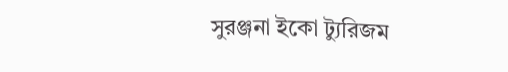সুরঞ্জনা ইকো ট্যুরিজম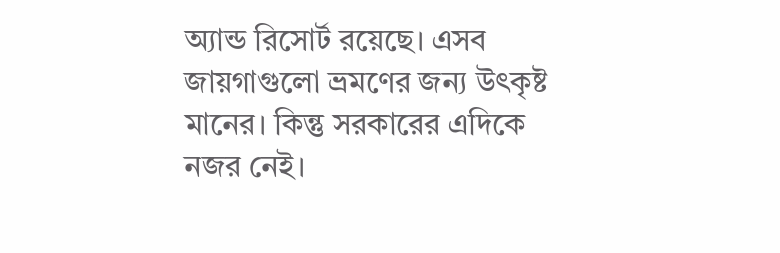অ্যান্ড রিসোর্ট রয়েছে। এসব জায়গাগুলো ভ্রমণের জন্য উৎকৃষ্ট মানের। কিন্তু সরকারের এদিকে নজর নেই।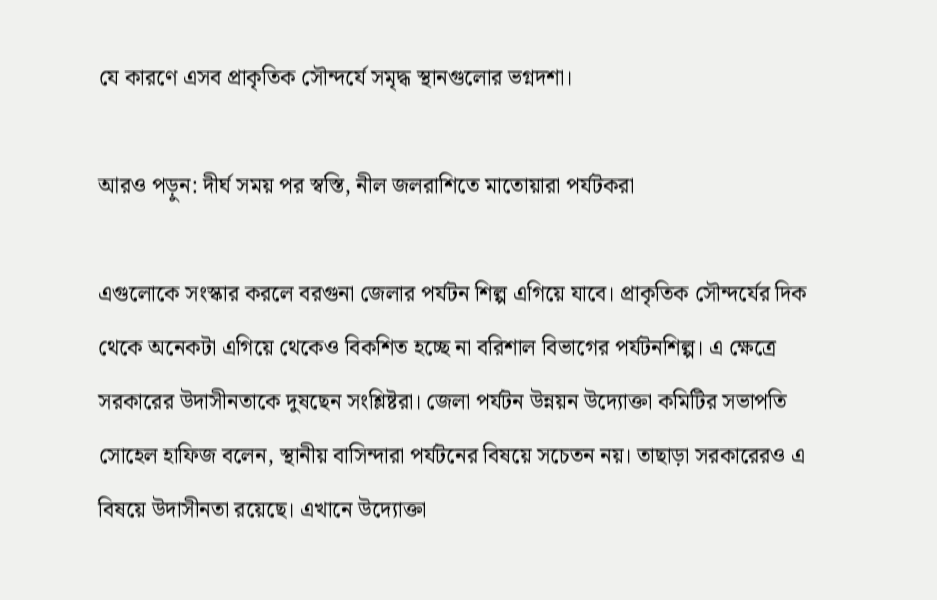যে কারণে এসব প্রাকৃতিক সৌন্দর্যে সমৃদ্ধ স্থানগুলোর ভগ্নদশা।

আরও পড়ুন: দীর্ঘ সময় পর স্বস্তি, নীল জলরাশিতে মাতোয়ারা পর্যটকরা

এগুলোকে সংস্কার করলে বরগুনা জেলার পর্যটন শিল্প এগিয়ে যাবে। প্রাকৃতিক সৌন্দর্যের দিক থেকে অনেকটা এগিয়ে থেকেও বিকশিত হচ্ছে না বরিশাল বিভাগের পর্যটনশিল্প। এ ক্ষেত্রে সরকারের উদাসীনতাকে দুষছেন সংশ্লিষ্টরা। জেলা পর্যটন উন্নয়ন উদ্যোক্তা কমিটির সভাপতি সোহেল হাফিজ বলেন, স্থানীয় বাসিন্দারা পর্যটনের বিষয়ে সচেতন নয়। তাছাড়া সরকারেরও এ বিষয়ে উদাসীনতা রয়েছে। এখানে উদ্যোক্তা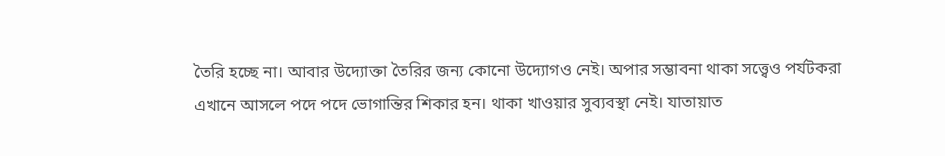তৈরি হচ্ছে না। আবার উদ্যোক্তা তৈরির জন্য কোনো উদ্যোগও নেই। অপার সম্ভাবনা থাকা সত্ত্বেও পর্যটকরা এখানে আসলে পদে পদে ভোগান্তির শিকার হন। থাকা খাওয়ার সুব্যবস্থা নেই। যাতায়াত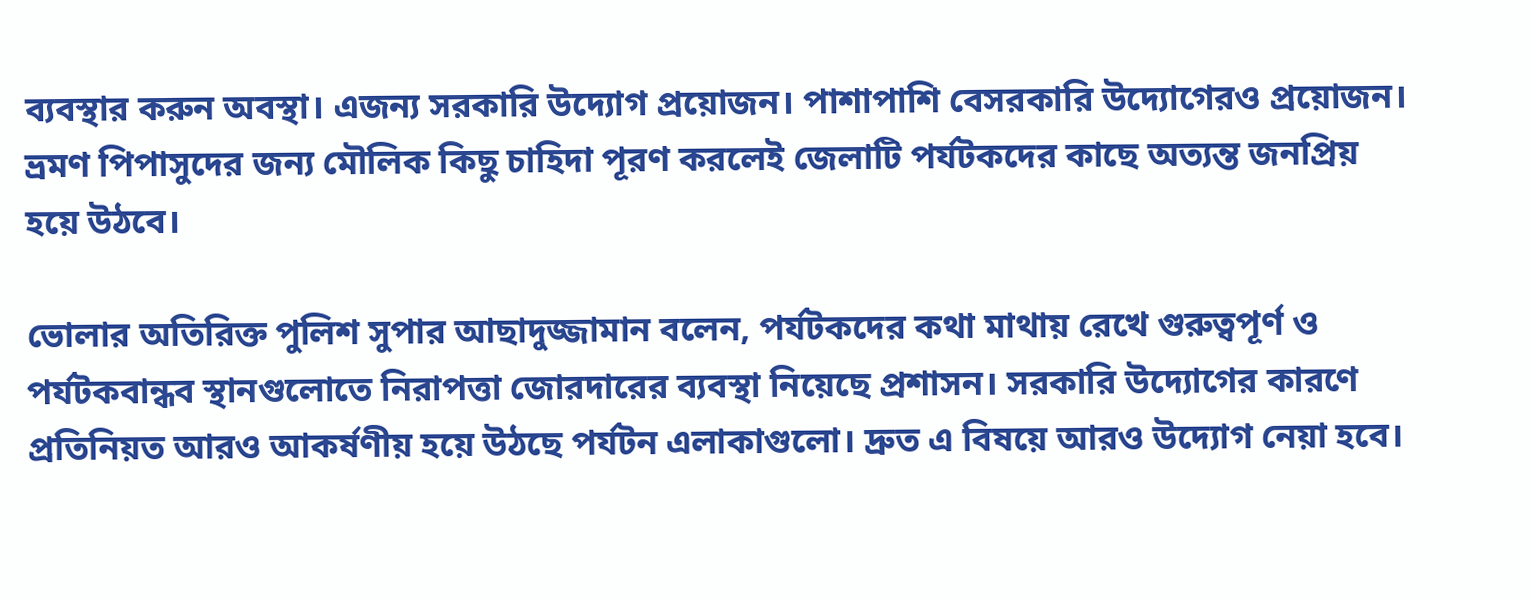ব্যবস্থার করুন অবস্থা। এজন্য সরকারি উদ্যোগ প্রয়োজন। পাশাপাশি বেসরকারি উদ্যোগেরও প্রয়োজন। ভ্রমণ পিপাসুদের জন্য মৌলিক কিছু চাহিদা পূরণ করলেই জেলাটি পর্যটকদের কাছে অত্যন্ত জনপ্রিয় হয়ে উঠবে।

ভোলার অতিরিক্ত পুলিশ সুপার আছাদুজ্জামান বলেন, পর্যটকদের কথা মাথায় রেখে গুরুত্বপূর্ণ ও পর্যটকবান্ধব স্থানগুলোতে নিরাপত্তা জোরদারের ব্যবস্থা নিয়েছে প্রশাসন। সরকারি উদ্যোগের কারণে প্রতিনিয়ত আরও আকর্ষণীয় হয়ে উঠছে পর্যটন এলাকাগুলো। দ্রুত এ বিষয়ে আরও উদ্যোগ নেয়া হবে।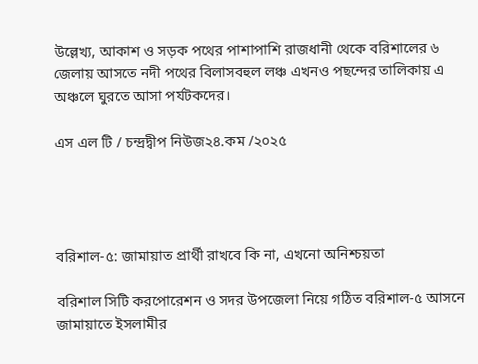উল্লেখ্য, আকাশ ও সড়ক পথের পাশাপাশি রাজধানী থেকে বরিশালের ৬ জেলায় আসতে নদী পথের বিলাসবহুল লঞ্চ এখনও পছন্দের তালিকায় এ অঞ্চলে ঘুরতে আসা পর্যটকদের।

এস এল টি / চন্দ্রদ্বীপ নিউজ২৪.কম /২০২৫




বরিশাল-৫: জামায়াত প্রার্থী রাখবে কি না, এখনো অনিশ্চয়তা

বরিশাল সিটি করপোরেশন ও সদর উপজেলা নিয়ে গঠিত বরিশাল-৫ আসনে জামায়াতে ইসলামীর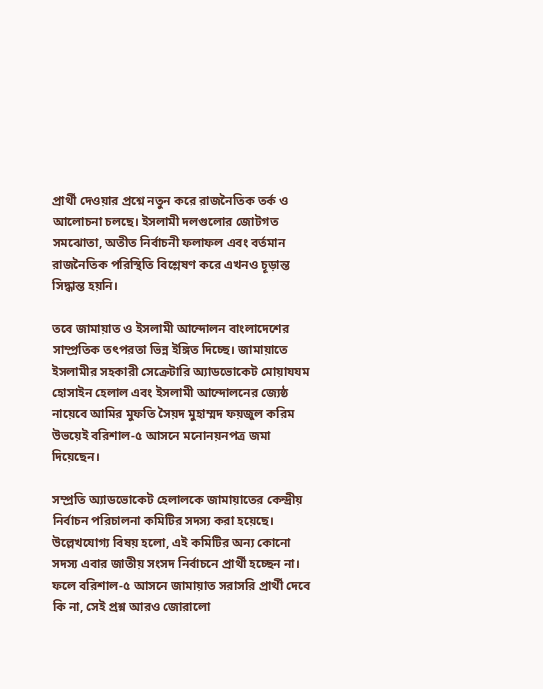প্রার্থী দেওয়ার প্রশ্নে নতুন করে রাজনৈতিক তর্ক ও আলোচনা চলছে। ইসলামী দলগুলোর জোটগত সমঝোতা, অতীত নির্বাচনী ফলাফল এবং বর্তমান রাজনৈতিক পরিস্থিতি বিশ্লেষণ করে এখনও চূড়ান্ত সিদ্ধান্ত হয়নি।

তবে জামায়াত ও ইসলামী আন্দোলন বাংলাদেশের সাম্প্রতিক তৎপরতা ভিন্ন ইঙ্গিত দিচ্ছে। জামায়াতে ইসলামীর সহকারী সেক্রেটারি অ্যাডভোকেট মোয়াযযম হোসাইন হেলাল এবং ইসলামী আন্দোলনের জ্যেষ্ঠ নায়েবে আমির মুফতি সৈয়দ মুহাম্মদ ফয়জুল করিম উভয়েই বরিশাল-৫ আসনে মনোনয়নপত্র জমা দিয়েছেন।

সম্প্রতি অ্যাডভোকেট হেলালকে জামায়াতের কেন্দ্রীয় নির্বাচন পরিচালনা কমিটির সদস্য করা হয়েছে। উল্লেখযোগ্য বিষয় হলো, এই কমিটির অন্য কোনো সদস্য এবার জাতীয় সংসদ নির্বাচনে প্রার্থী হচ্ছেন না। ফলে বরিশাল-৫ আসনে জামায়াত সরাসরি প্রার্থী দেবে কি না, সেই প্রশ্ন আরও জোরালো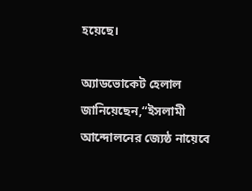হয়েছে।

অ্যাডভোকেট হেলাল জানিয়েছেন,“ইসলামী আন্দোলনের জ্যেষ্ঠ নায়েবে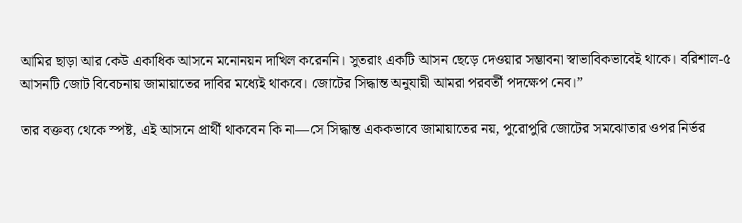আমির ছাড়া আর কেউ একাধিক আসনে মনোনয়ন দাখিল করেননি। সুতরাং একটি আসন ছেড়ে দেওয়ার সম্ভাবনা স্বাভাবিকভাবেই থাকে। বরিশাল-৫ আসনটি জোট বিবেচনায় জামায়াতের দাবির মধ্যেই থাকবে। জোটের সিদ্ধান্ত অনুযায়ী আমরা পরবর্তী পদক্ষেপ নেব।”

তার বক্তব্য থেকে স্পষ্ট, এই আসনে প্রার্থী থাকবেন কি না—সে সিদ্ধান্ত এককভাবে জামায়াতের নয়, পুরোপুরি জোটের সমঝোতার ওপর নির্ভর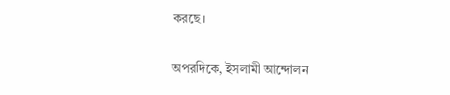করছে।

অপরদিকে, ইসলামী আন্দোলন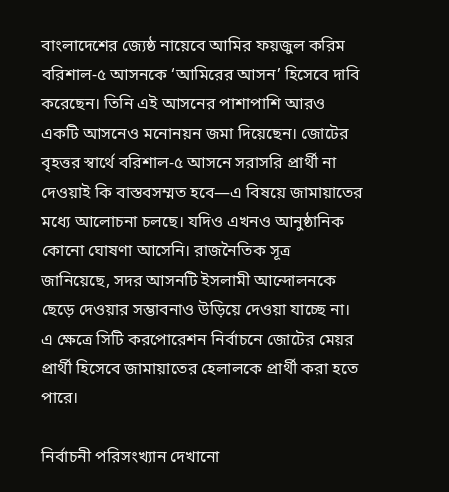বাংলাদেশের জ্যেষ্ঠ নায়েবে আমির ফয়জুল করিম বরিশাল-৫ আসনকে ‘আমিরের আসন’ হিসেবে দাবি করেছেন। তিনি এই আসনের পাশাপাশি আরও একটি আসনেও মনোনয়ন জমা দিয়েছেন। জোটের বৃহত্তর স্বার্থে বরিশাল-৫ আসনে সরাসরি প্রার্থী না দেওয়াই কি বাস্তবসম্মত হবে—এ বিষয়ে জামায়াতের মধ্যে আলোচনা চলছে। যদিও এখনও আনুষ্ঠানিক কোনো ঘোষণা আসেনি। রাজনৈতিক সূত্র জানিয়েছে, সদর আসনটি ইসলামী আন্দোলনকে ছেড়ে দেওয়ার সম্ভাবনাও উড়িয়ে দেওয়া যাচ্ছে না। এ ক্ষেত্রে সিটি করপোরেশন নির্বাচনে জোটের মেয়র প্রার্থী হিসেবে জামায়াতের হেলালকে প্রার্থী করা হতে পারে।

নির্বাচনী পরিসংখ্যান দেখানো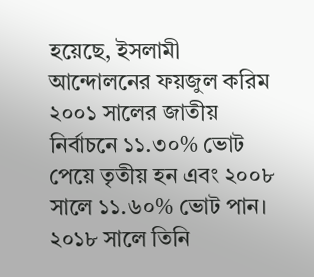হয়েছে, ইসলামী আন্দোলনের ফয়জুল করিম ২০০১ সালের জাতীয় নির্বাচনে ১১.৩০% ভোট পেয়ে তৃতীয় হন এবং ২০০৮ সালে ১১.৬০% ভোট পান। ২০১৮ সালে তিনি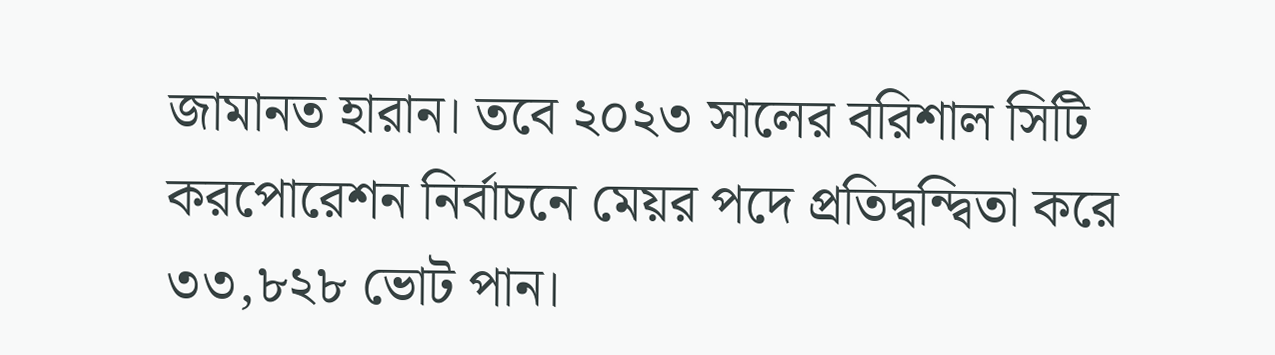জামানত হারান। তবে ২০২৩ সালের বরিশাল সিটি করপোরেশন নির্বাচনে মেয়র পদে প্রতিদ্বন্দ্বিতা করে ৩৩,৮২৮ ভোট পান।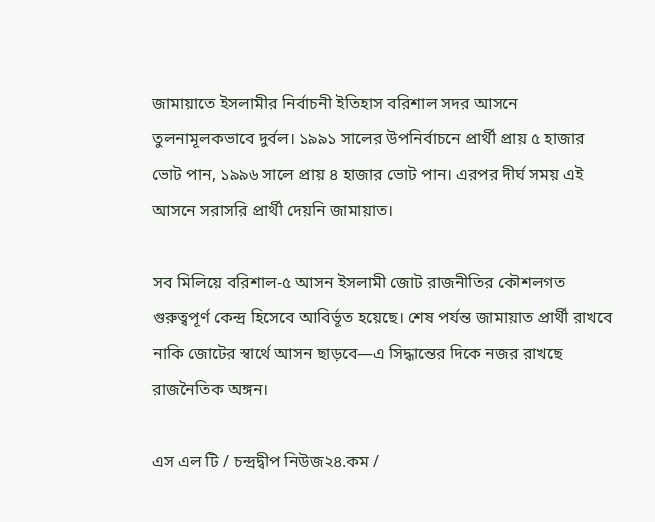জামায়াতে ইসলামীর নির্বাচনী ইতিহাস বরিশাল সদর আসনে তুলনামূলকভাবে দুর্বল। ১৯৯১ সালের উপনির্বাচনে প্রার্থী প্রায় ৫ হাজার ভোট পান, ১৯৯৬ সালে প্রায় ৪ হাজার ভোট পান। এরপর দীর্ঘ সময় এই আসনে সরাসরি প্রার্থী দেয়নি জামায়াত।

সব মিলিয়ে বরিশাল-৫ আসন ইসলামী জোট রাজনীতির কৌশলগত গুরুত্বপূর্ণ কেন্দ্র হিসেবে আবির্ভূত হয়েছে। শেষ পর্যন্ত জামায়াত প্রার্থী রাখবে নাকি জোটের স্বার্থে আসন ছাড়বে—এ সিদ্ধান্তের দিকে নজর রাখছে রাজনৈতিক অঙ্গন।

এস এল টি / চন্দ্রদ্বীপ নিউজ২৪.কম /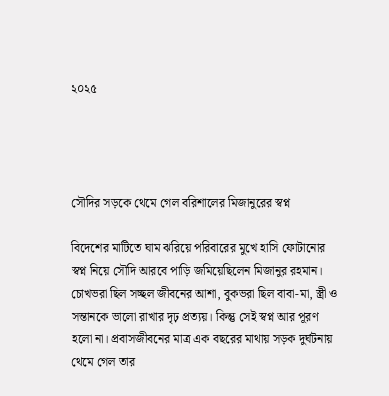২০২৫




সৌদির সড়কে থেমে গেল বরিশালের মিজানুরের স্বপ্ন

বিদেশের মাটিতে ঘাম ঝরিয়ে পরিবারের মুখে হাসি ফোটানোর স্বপ্ন নিয়ে সৌদি আরবে পাড়ি জমিয়েছিলেন মিজানুর রহমান। চোখভরা ছিল সচ্ছল জীবনের আশা, বুকভরা ছিল বাবা-মা, স্ত্রী ও সন্তানকে ভালো রাখার দৃঢ় প্রত্যয়। কিন্তু সেই স্বপ্ন আর পূরণ হলো না। প্রবাসজীবনের মাত্র এক বছরের মাথায় সড়ক দুর্ঘটনায় থেমে গেল তার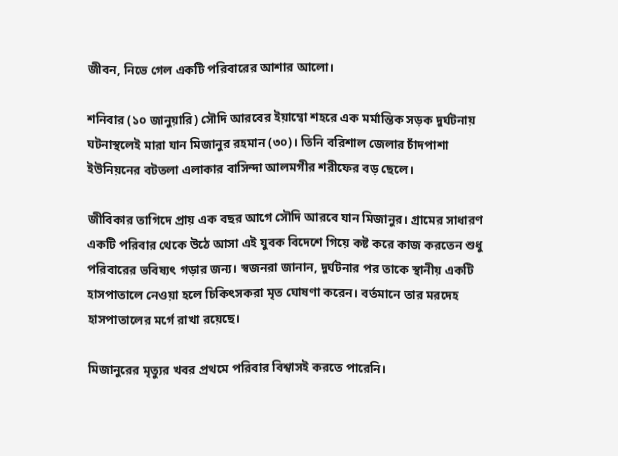জীবন, নিভে গেল একটি পরিবারের আশার আলো।

শনিবার (১০ জানুয়ারি) সৌদি আরবের ইয়াম্বো শহরে এক মর্মান্তিক সড়ক দুর্ঘটনায় ঘটনাস্থলেই মারা যান মিজানুর রহমান (৩০)। তিনি বরিশাল জেলার চাঁদপাশা ইউনিয়নের বটতলা এলাকার বাসিন্দা আলমগীর শরীফের বড় ছেলে।

জীবিকার তাগিদে প্রায় এক বছর আগে সৌদি আরবে যান মিজানুর। গ্রামের সাধারণ একটি পরিবার থেকে উঠে আসা এই যুবক বিদেশে গিয়ে কষ্ট করে কাজ করতেন শুধু পরিবারের ভবিষ্যৎ গড়ার জন্য। স্বজনরা জানান, দুর্ঘটনার পর তাকে স্থানীয় একটি হাসপাতালে নেওয়া হলে চিকিৎসকরা মৃত ঘোষণা করেন। বর্তমানে তার মরদেহ হাসপাতালের মর্গে রাখা রয়েছে।

মিজানুরের মৃত্যুর খবর প্রথমে পরিবার বিশ্বাসই করতে পারেনি।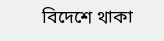বিদেশে থাকা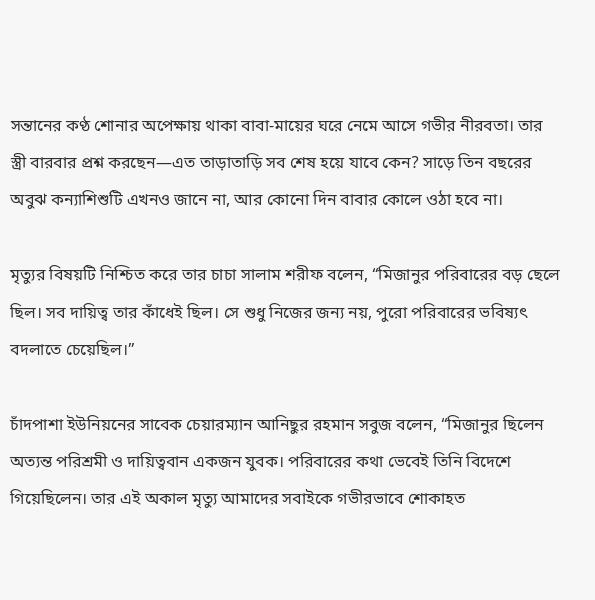সন্তানের কণ্ঠ শোনার অপেক্ষায় থাকা বাবা-মায়ের ঘরে নেমে আসে গভীর নীরবতা। তার স্ত্রী বারবার প্রশ্ন করছেন—এত তাড়াতাড়ি সব শেষ হয়ে যাবে কেন? সাড়ে তিন বছরের অবুঝ কন্যাশিশুটি এখনও জানে না, আর কোনো দিন বাবার কোলে ওঠা হবে না।

মৃত্যুর বিষয়টি নিশ্চিত করে তার চাচা সালাম শরীফ বলেন, “মিজানুর পরিবারের বড় ছেলে ছিল। সব দায়িত্ব তার কাঁধেই ছিল। সে শুধু নিজের জন্য নয়, পুরো পরিবারের ভবিষ্যৎ বদলাতে চেয়েছিল।”

চাঁদপাশা ইউনিয়নের সাবেক চেয়ারম্যান আনিছুর রহমান সবুজ বলেন, “মিজানুর ছিলেন অত্যন্ত পরিশ্রমী ও দায়িত্ববান একজন যুবক। পরিবারের কথা ভেবেই তিনি বিদেশে গিয়েছিলেন। তার এই অকাল মৃত্যু আমাদের সবাইকে গভীরভাবে শোকাহত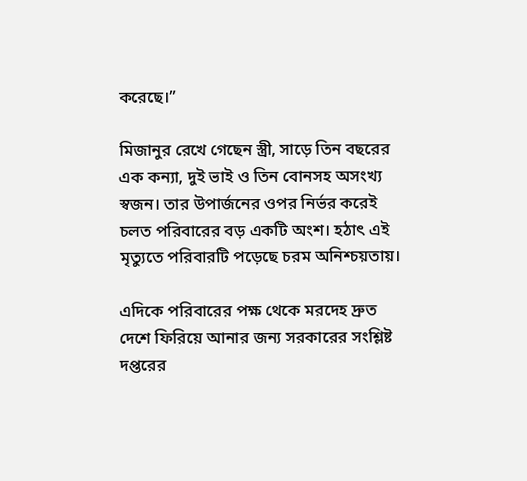করেছে।”

মিজানুর রেখে গেছেন স্ত্রী, সাড়ে তিন বছরের এক কন্যা, দুই ভাই ও তিন বোনসহ অসংখ্য স্বজন। তার উপার্জনের ওপর নির্ভর করেই চলত পরিবারের বড় একটি অংশ। হঠাৎ এই মৃত্যুতে পরিবারটি পড়েছে চরম অনিশ্চয়তায়।

এদিকে পরিবারের পক্ষ থেকে মরদেহ দ্রুত দেশে ফিরিয়ে আনার জন্য সরকারের সংশ্লিষ্ট দপ্তরের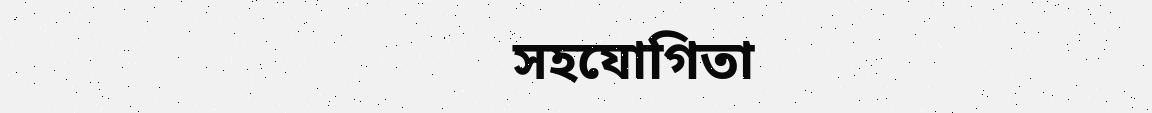সহযোগিতা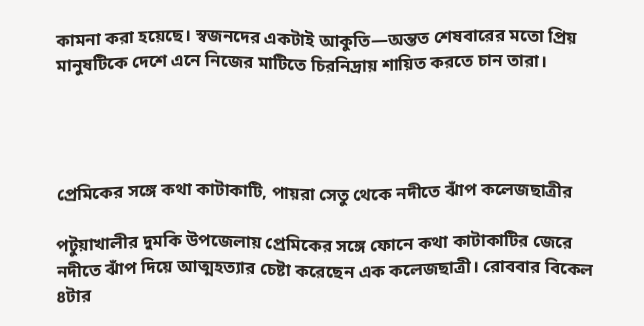কামনা করা হয়েছে। স্বজনদের একটাই আকুতি—অন্তত শেষবারের মতো প্রিয় মানুষটিকে দেশে এনে নিজের মাটিতে চিরনিদ্রায় শায়িত করতে চান তারা।




প্রেমিকের সঙ্গে কথা কাটাকাটি, পায়রা সেতু থেকে নদীতে ঝাঁপ কলেজছাত্রীর

পটুয়াখালীর দুমকি উপজেলায় প্রেমিকের সঙ্গে ফোনে কথা কাটাকাটির জেরে নদীতে ঝাঁপ দিয়ে আত্মহত্যার চেষ্টা করেছেন এক কলেজছাত্রী। রোববার বিকেল ৪টার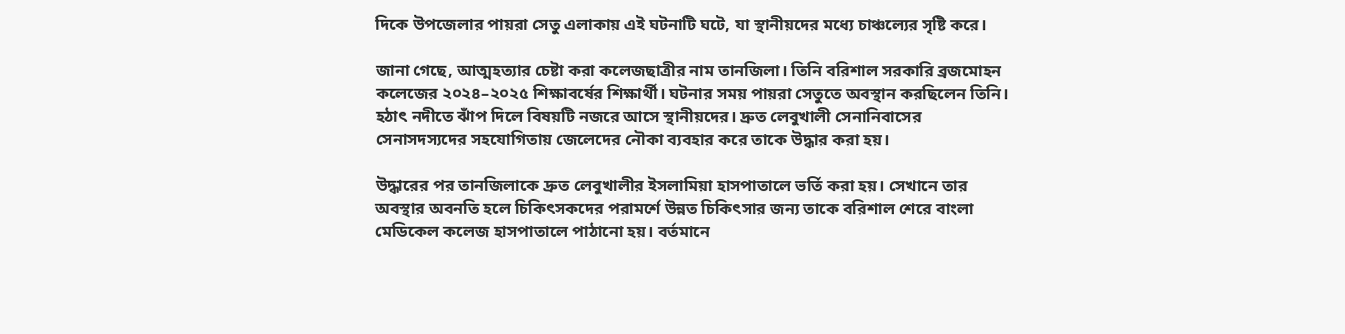দিকে উপজেলার পায়রা সেতু এলাকায় এই ঘটনাটি ঘটে, যা স্থানীয়দের মধ্যে চাঞ্চল্যের সৃষ্টি করে।

জানা গেছে, আত্মহত্যার চেষ্টা করা কলেজছাত্রীর নাম তানজিলা। তিনি বরিশাল সরকারি ব্রজমোহন কলেজের ২০২৪–২০২৫ শিক্ষাবর্ষের শিক্ষার্থী। ঘটনার সময় পায়রা সেতুতে অবস্থান করছিলেন তিনি। হঠাৎ নদীতে ঝাঁপ দিলে বিষয়টি নজরে আসে স্থানীয়দের। দ্রুত লেবুখালী সেনানিবাসের সেনাসদস্যদের সহযোগিতায় জেলেদের নৌকা ব্যবহার করে তাকে উদ্ধার করা হয়।

উদ্ধারের পর তানজিলাকে দ্রুত লেবুখালীর ইসলামিয়া হাসপাতালে ভর্তি করা হয়। সেখানে তার অবস্থার অবনতি হলে চিকিৎসকদের পরামর্শে উন্নত চিকিৎসার জন্য তাকে বরিশাল শেরে বাংলা মেডিকেল কলেজ হাসপাতালে পাঠানো হয়। বর্তমানে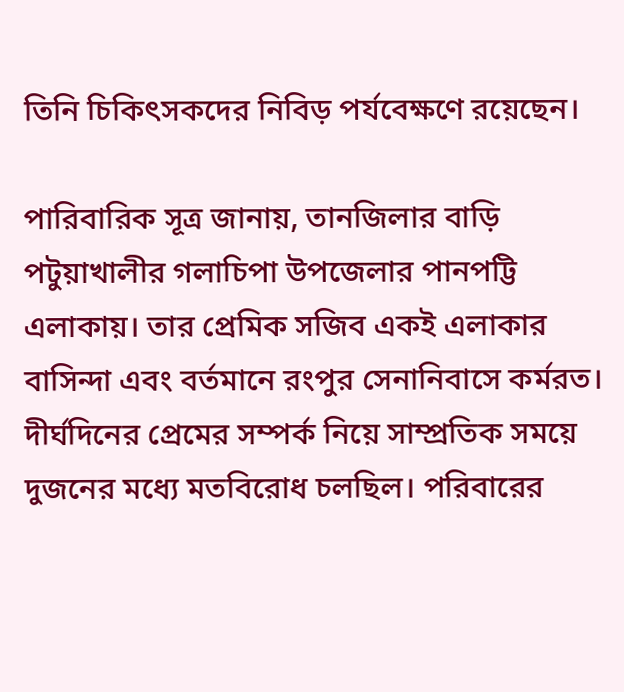তিনি চিকিৎসকদের নিবিড় পর্যবেক্ষণে রয়েছেন।

পারিবারিক সূত্র জানায়, তানজিলার বাড়ি পটুয়াখালীর গলাচিপা উপজেলার পানপট্টি এলাকায়। তার প্রেমিক সজিব একই এলাকার বাসিন্দা এবং বর্তমানে রংপুর সেনানিবাসে কর্মরত। দীর্ঘদিনের প্রেমের সম্পর্ক নিয়ে সাম্প্রতিক সময়ে দুজনের মধ্যে মতবিরোধ চলছিল। পরিবারের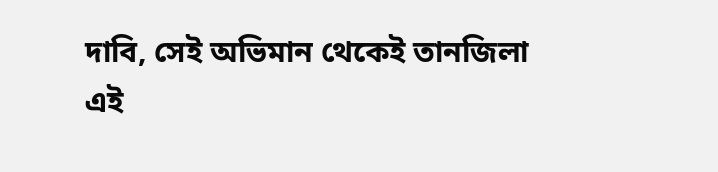দাবি, সেই অভিমান থেকেই তানজিলা এই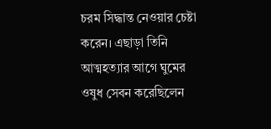চরম সিদ্ধান্ত নেওয়ার চেষ্টা করেন। এছাড়া তিনি আত্মহত্যার আগে ঘুমের ওষুধ সেবন করেছিলেন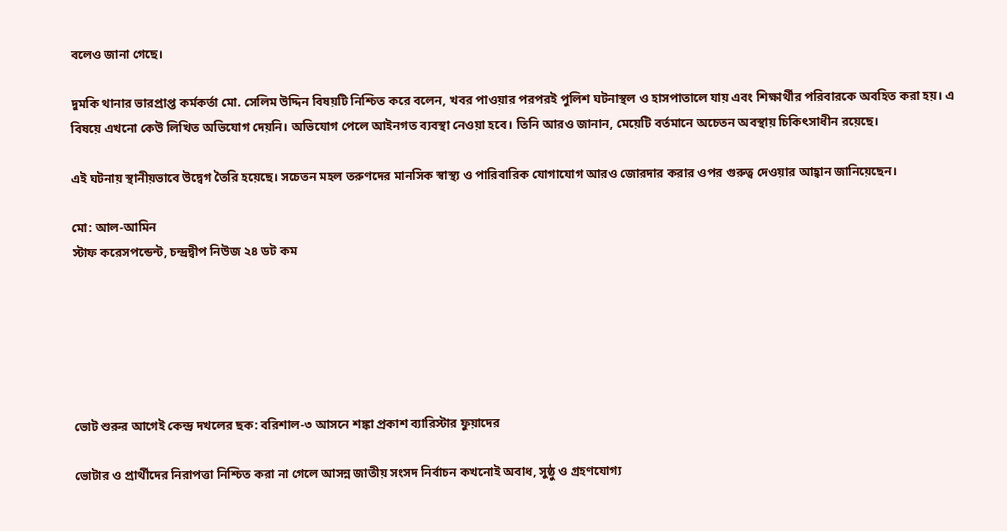বলেও জানা গেছে।

দুমকি থানার ভারপ্রাপ্ত কর্মকর্তা মো. সেলিম উদ্দিন বিষয়টি নিশ্চিত করে বলেন, খবর পাওয়ার পরপরই পুলিশ ঘটনাস্থল ও হাসপাতালে যায় এবং শিক্ষার্থীর পরিবারকে অবহিত করা হয়। এ বিষয়ে এখনো কেউ লিখিত অভিযোগ দেয়নি। অভিযোগ পেলে আইনগত ব্যবস্থা নেওয়া হবে। তিনি আরও জানান, মেয়েটি বর্তমানে অচেতন অবস্থায় চিকিৎসাধীন রয়েছে।

এই ঘটনায় স্থানীয়ভাবে উদ্বেগ তৈরি হয়েছে। সচেতন মহল তরুণদের মানসিক স্বাস্থ্য ও পারিবারিক যোগাযোগ আরও জোরদার করার ওপর গুরুত্ব দেওয়ার আহ্বান জানিয়েছেন।

মো: আল-আমিন
স্টাফ করেসপন্ডেন্ট, চন্দ্রদ্বীপ নিউজ ২৪ ডট কম






ভোট শুরুর আগেই কেন্দ্র দখলের ছক: বরিশাল-৩ আসনে শঙ্কা প্রকাশ ব্যারিস্টার ফুয়াদের

ভোটার ও প্রার্থীদের নিরাপত্তা নিশ্চিত করা না গেলে আসন্ন জাতীয় সংসদ নির্বাচন কখনোই অবাধ, সুষ্ঠু ও গ্রহণযোগ্য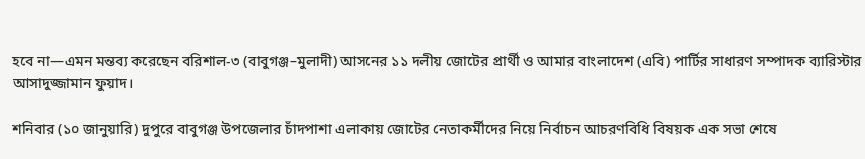হবে না—এমন মন্তব্য করেছেন বরিশাল-৩ (বাবুগঞ্জ–মুলাদী) আসনের ১১ দলীয় জোটের প্রার্থী ও আমার বাংলাদেশ (এবি) পার্টির সাধারণ সম্পাদক ব্যারিস্টার আসাদুজ্জামান ফুয়াদ।

শনিবার (১০ জানুয়ারি) দুপুরে বাবুগঞ্জ উপজেলার চাঁদপাশা এলাকায় জোটের নেতাকর্মীদের নিয়ে নির্বাচন আচরণবিধি বিষয়ক এক সভা শেষে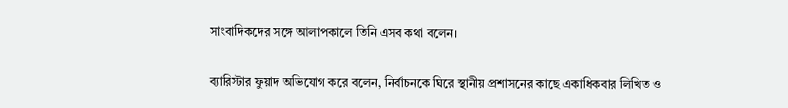সাংবাদিকদের সঙ্গে আলাপকালে তিনি এসব কথা বলেন।

ব্যারিস্টার ফুয়াদ অভিযোগ করে বলেন, নির্বাচনকে ঘিরে স্থানীয় প্রশাসনের কাছে একাধিকবার লিখিত ও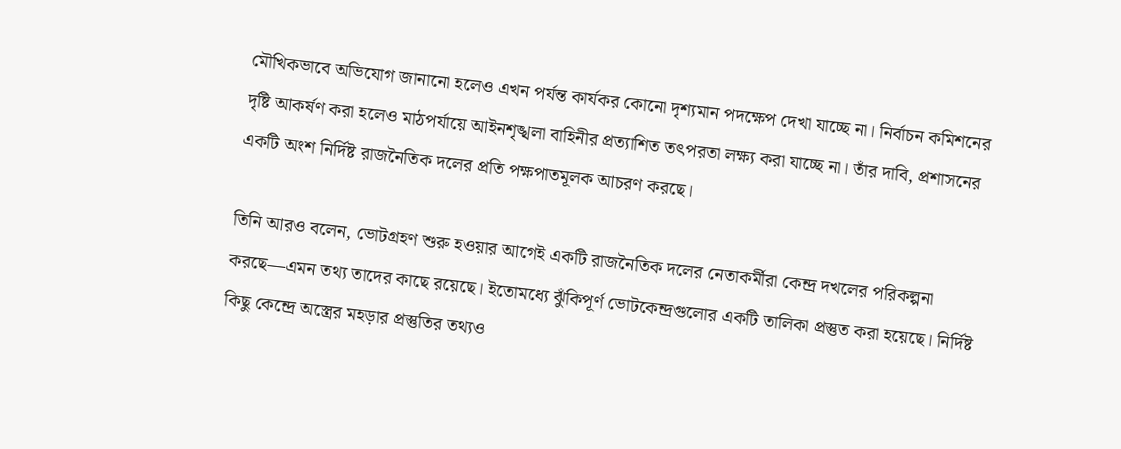মৌখিকভাবে অভিযোগ জানানো হলেও এখন পর্যন্ত কার্যকর কোনো দৃশ্যমান পদক্ষেপ দেখা যাচ্ছে না। নির্বাচন কমিশনের দৃষ্টি আকর্ষণ করা হলেও মাঠপর্যায়ে আইনশৃঙ্খলা বাহিনীর প্রত্যাশিত তৎপরতা লক্ষ্য করা যাচ্ছে না। তাঁর দাবি, প্রশাসনের একটি অংশ নির্দিষ্ট রাজনৈতিক দলের প্রতি পক্ষপাতমূলক আচরণ করছে।

তিনি আরও বলেন, ভোটগ্রহণ শুরু হওয়ার আগেই একটি রাজনৈতিক দলের নেতাকর্মীরা কেন্দ্র দখলের পরিকল্পনা করছে—এমন তথ্য তাদের কাছে রয়েছে। ইতোমধ্যে ঝুঁকিপূর্ণ ভোটকেন্দ্রগুলোর একটি তালিকা প্রস্তুত করা হয়েছে। নির্দিষ্ট কিছু কেন্দ্রে অস্ত্রের মহড়ার প্রস্তুতির তথ্যও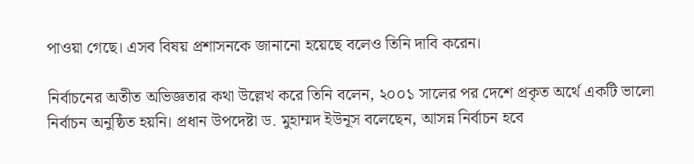পাওয়া গেছে। এসব বিষয় প্রশাসনকে জানানো হয়েছে বলেও তিনি দাবি করেন।

নির্বাচনের অতীত অভিজ্ঞতার কথা উল্লেখ করে তিনি বলেন, ২০০১ সালের পর দেশে প্রকৃত অর্থে একটি ভালো নির্বাচন অনুষ্ঠিত হয়নি। প্রধান উপদেষ্টা ড. মুহাম্মদ ইউনূস বলেছেন, আসন্ন নির্বাচন হবে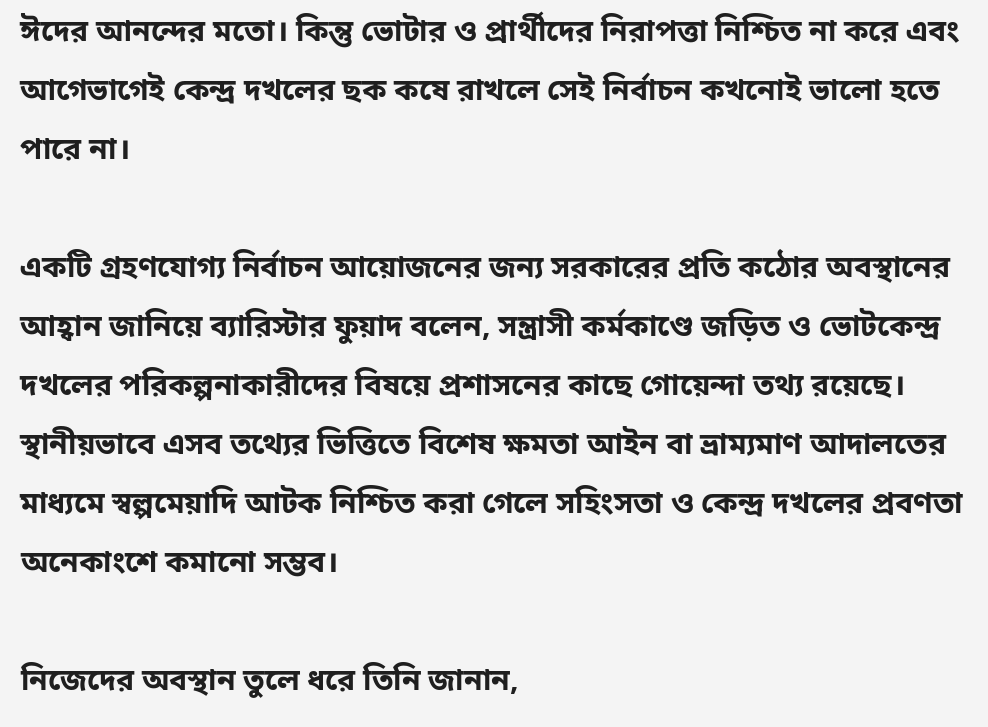ঈদের আনন্দের মতো। কিন্তু ভোটার ও প্রার্থীদের নিরাপত্তা নিশ্চিত না করে এবং আগেভাগেই কেন্দ্র দখলের ছক কষে রাখলে সেই নির্বাচন কখনোই ভালো হতে পারে না।

একটি গ্রহণযোগ্য নির্বাচন আয়োজনের জন্য সরকারের প্রতি কঠোর অবস্থানের আহ্বান জানিয়ে ব্যারিস্টার ফুয়াদ বলেন, সন্ত্রাসী কর্মকাণ্ডে জড়িত ও ভোটকেন্দ্র দখলের পরিকল্পনাকারীদের বিষয়ে প্রশাসনের কাছে গোয়েন্দা তথ্য রয়েছে। স্থানীয়ভাবে এসব তথ্যের ভিত্তিতে বিশেষ ক্ষমতা আইন বা ভ্রাম্যমাণ আদালতের মাধ্যমে স্বল্পমেয়াদি আটক নিশ্চিত করা গেলে সহিংসতা ও কেন্দ্র দখলের প্রবণতা অনেকাংশে কমানো সম্ভব।

নিজেদের অবস্থান তুলে ধরে তিনি জানান,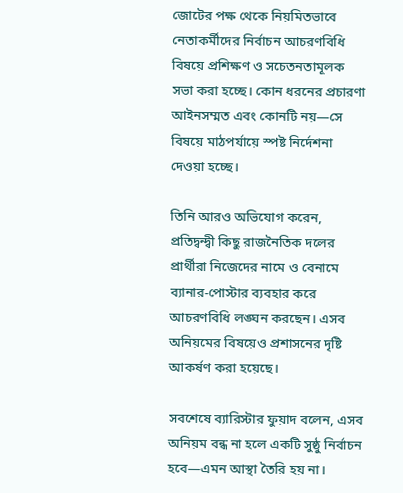জোটের পক্ষ থেকে নিয়মিতভাবে নেতাকর্মীদের নির্বাচন আচরণবিধি বিষয়ে প্রশিক্ষণ ও সচেতনতামূলক সভা করা হচ্ছে। কোন ধরনের প্রচারণা আইনসম্মত এবং কোনটি নয়—সে বিষয়ে মাঠপর্যায়ে স্পষ্ট নির্দেশনা দেওয়া হচ্ছে।

তিনি আরও অভিযোগ করেন, প্রতিদ্বন্দ্বী কিছু রাজনৈতিক দলের প্রার্থীরা নিজেদের নামে ও বেনামে ব্যানার-পোস্টার ব্যবহার করে আচরণবিধি লঙ্ঘন করছেন। এসব অনিয়মের বিষয়েও প্রশাসনের দৃষ্টি আকর্ষণ করা হয়েছে।

সবশেষে ব্যারিস্টার ফুয়াদ বলেন, এসব অনিয়ম বন্ধ না হলে একটি সুষ্ঠু নির্বাচন হবে—এমন আস্থা তৈরি হয় না।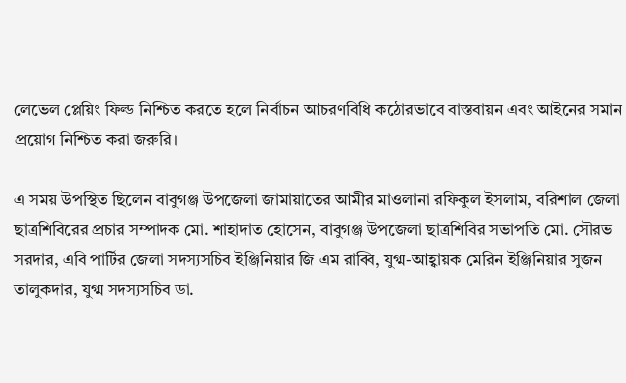লেভেল প্লেয়িং ফিল্ড নিশ্চিত করতে হলে নির্বাচন আচরণবিধি কঠোরভাবে বাস্তবায়ন এবং আইনের সমান প্রয়োগ নিশ্চিত করা জরুরি।

এ সময় উপস্থিত ছিলেন বাবুগঞ্জ উপজেলা জামায়াতের আমীর মাওলানা রফিকুল ইসলাম, বরিশাল জেলা ছাত্রশিবিরের প্রচার সম্পাদক মো. শাহাদাত হোসেন, বাবুগঞ্জ উপজেলা ছাত্রশিবির সভাপতি মো. সৌরভ সরদার, এবি পার্টির জেলা সদস্যসচিব ইঞ্জিনিয়ার জি এম রাব্বি, যুগ্ম-আহ্বায়ক মেরিন ইঞ্জিনিয়ার সুজন তালুকদার, যুগ্ম সদস্যসচিব ডা.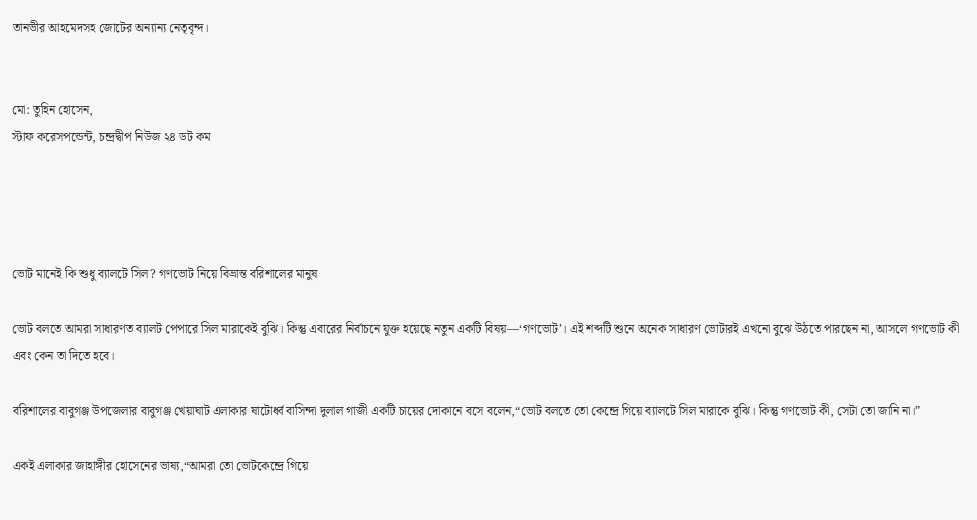তানভীর আহমেদসহ জোটের অন্যান্য নেতৃবৃন্দ।


মো: তুহিন হোসেন,
স্টাফ করেসপন্ডেন্ট, চন্দ্রদ্বীপ নিউজ ২৪ ডট কম




ভোট মানেই কি শুধু ব্যালটে সিল? গণভোট নিয়ে বিভ্রান্ত বরিশালের মানুষ

ভোট বলতে আমরা সাধারণত ব্যালট পেপারে সিল মারাকেই বুঝি। কিন্তু এবারের নির্বাচনে যুক্ত হয়েছে নতুন একটি বিষয়—‘গণভোট’। এই শব্দটি শুনে অনেক সাধারণ ভোটারই এখনো বুঝে উঠতে পারছেন না, আসলে গণভোট কী এবং কেন তা দিতে হবে।

বরিশালের বাবুগঞ্জ উপজেলার বাবুগঞ্জ খেয়াঘাট এলাকার ষাটোর্ধ্ব বাসিন্দা দুলাল গাজী একটি চায়ের দোকানে বসে বলেন,“ভোট বলতে তো কেন্দ্রে গিয়ে ব্যালটে সিল মারাকে বুঝি। কিন্তু গণভোট কী, সেটা তো জানি না।”

একই এলাকার জাহাঙ্গীর হোসেনের ভাষ্য,“আমরা তো ভোটকেন্দ্রে গিয়ে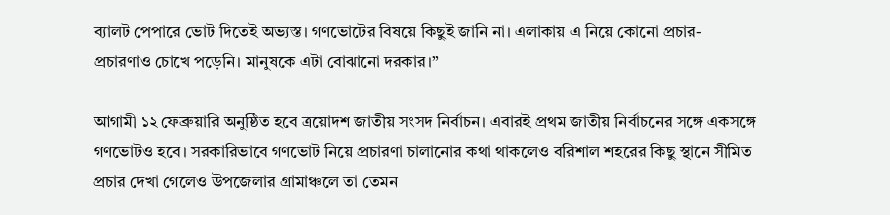ব্যালট পেপারে ভোট দিতেই অভ্যস্ত। গণভোটের বিষয়ে কিছুই জানি না। এলাকায় এ নিয়ে কোনো প্রচার-প্রচারণাও চোখে পড়েনি। মানুষকে এটা বোঝানো দরকার।”

আগামী ১২ ফেব্রুয়ারি অনুষ্ঠিত হবে ত্রয়োদশ জাতীয় সংসদ নির্বাচন। এবারই প্রথম জাতীয় নির্বাচনের সঙ্গে একসঙ্গে গণভোটও হবে। সরকারিভাবে গণভোট নিয়ে প্রচারণা চালানোর কথা থাকলেও বরিশাল শহরের কিছু স্থানে সীমিত প্রচার দেখা গেলেও উপজেলার গ্রামাঞ্চলে তা তেমন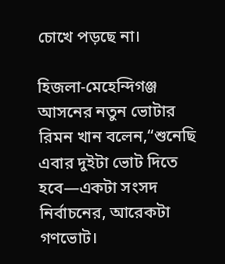চোখে পড়ছে না।

হিজলা-মেহেন্দিগঞ্জ আসনের নতুন ভোটার রিমন খান বলেন,“শুনেছি এবার দুইটা ভোট দিতে হবে—একটা সংসদ নির্বাচনের, আরেকটা গণভোট।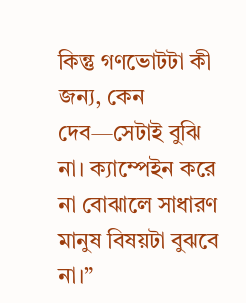কিন্তু গণভোটটা কী জন্য, কেন দেব—সেটাই বুঝি না। ক্যাম্পেইন করে না বোঝালে সাধারণ মানুষ বিষয়টা বুঝবে না।”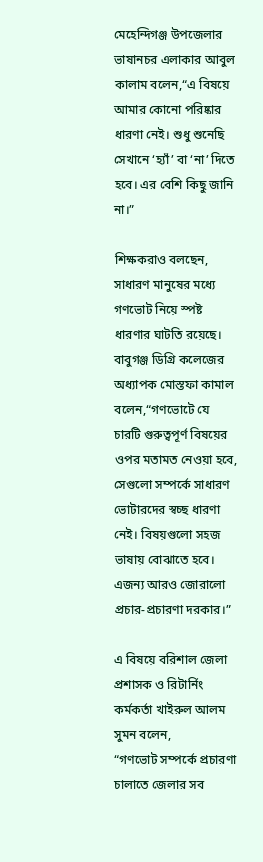মেহেন্দিগঞ্জ উপজেলার ভাষানচর এলাকার আবুল কালাম বলেন,“এ বিষয়ে আমার কোনো পরিষ্কার ধারণা নেই। শুধু শুনেছি সেখানে ‘হ্যাঁ’ বা ‘না’ দিতে হবে। এর বেশি কিছু জানি না।”

শিক্ষকরাও বলছেন, সাধারণ মানুষের মধ্যে গণভোট নিয়ে স্পষ্ট ধারণার ঘাটতি রয়েছে। বাবুগঞ্জ ডিগ্রি কলেজের অধ্যাপক মোস্তফা কামাল বলেন,“গণভোটে যে চারটি গুরুত্বপূর্ণ বিষয়ের ওপর মতামত নেওয়া হবে, সেগুলো সম্পর্কে সাধারণ ভোটারদের স্বচ্ছ ধারণা নেই। বিষয়গুলো সহজ ভাষায় বোঝাতে হবে। এজন্য আরও জোরালো প্রচার-প্রচারণা দরকার।”

এ বিষয়ে বরিশাল জেলা প্রশাসক ও রিটার্নিং কর্মকর্তা খাইরুল আলম সুমন বলেন,
“গণভোট সম্পর্কে প্রচারণা চালাতে জেলার সব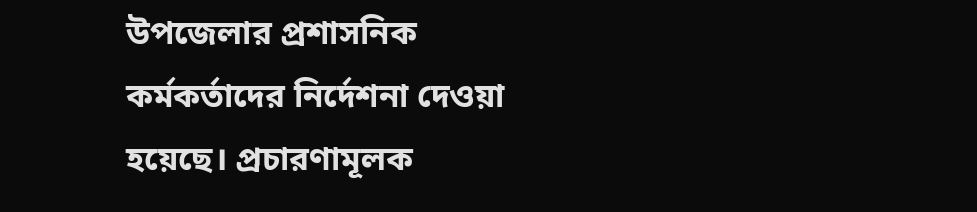উপজেলার প্রশাসনিক কর্মকর্তাদের নির্দেশনা দেওয়া হয়েছে। প্রচারণামূলক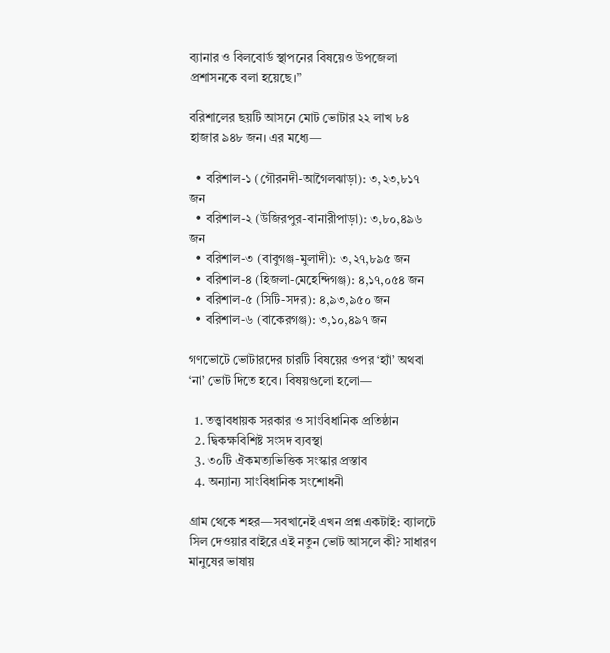ব্যানার ও বিলবোর্ড স্থাপনের বিষয়েও উপজেলা প্রশাসনকে বলা হয়েছে।”

বরিশালের ছয়টি আসনে মোট ভোটার ২২ লাখ ৮৪ হাজার ৯৪৮ জন। এর মধ্যে—

  • বরিশাল-১ (গৌরনদী-আগৈলঝাড়া): ৩,২৩,৮১৭ জন
  • বরিশাল-২ (উজিরপুর-বানারীপাড়া): ৩,৮০,৪৯৬ জন
  • বরিশাল-৩ (বাবুগঞ্জ-মুলাদী): ৩,২৭,৮৯৫ জন
  • বরিশাল-৪ (হিজলা-মেহেন্দিগঞ্জ): ৪,১৭,০৫৪ জন
  • বরিশাল-৫ (সিটি-সদর): ৪,৯৩,৯৫০ জন
  • বরিশাল-৬ (বাকেরগঞ্জ): ৩,১০,৪৯৭ জন

গণভোটে ভোটারদের চারটি বিষয়ের ওপর ‘হ্যাঁ’ অথবা ‘না’ ভোট দিতে হবে। বিষয়গুলো হলো—

  1. তত্ত্বাবধায়ক সরকার ও সাংবিধানিক প্রতিষ্ঠান
  2. দ্বিকক্ষবিশিষ্ট সংসদ ব্যবস্থা
  3. ৩০টি ঐকমত্যভিত্তিক সংস্কার প্রস্তাব
  4. অন্যান্য সাংবিধানিক সংশোধনী

গ্রাম থেকে শহর—সবখানেই এখন প্রশ্ন একটাই: ব্যালটে সিল দেওয়ার বাইরে এই নতুন ভোট আসলে কী? সাধারণ মানুষের ভাষায়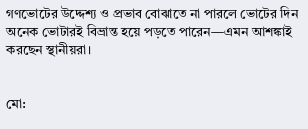গণভোটের উদ্দেশ্য ও প্রভাব বোঝাতে না পারলে ভোটের দিন অনেক ভোটারই বিভ্রান্ত হয়ে পড়তে পারেন—এমন আশঙ্কাই করছেন স্থানীয়রা।


মো: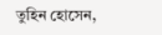তুহিন হোসেন,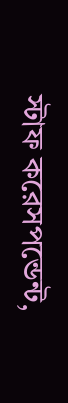স্টাফ করেসপন্ডেন্ট,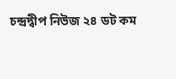চন্দ্রদ্বীপ নিউজ ২৪ ডট কম